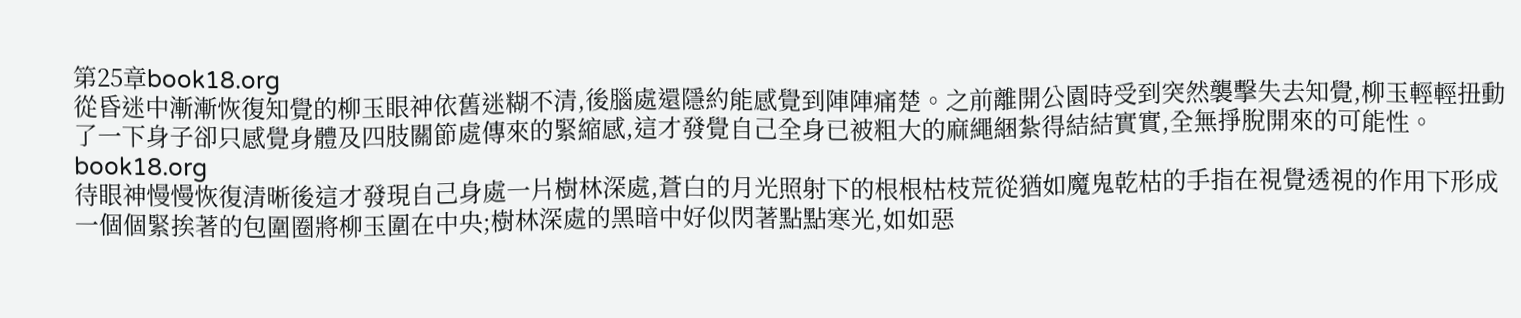第25章book18.org
從昏迷中漸漸恢復知覺的柳玉眼神依舊迷糊不清,後腦處還隱約能感覺到陣陣痛楚。之前離開公園時受到突然襲擊失去知覺,柳玉輕輕扭動了一下身子卻只感覺身體及四肢關節處傳來的緊縮感,這才發覺自己全身已被粗大的麻繩綑紮得結結實實,全無掙脫開來的可能性。book18.org
待眼神慢慢恢復清晰後這才發現自己身處一片樹林深處,蒼白的月光照射下的根根枯枝荒從猶如魔鬼乾枯的手指在視覺透視的作用下形成一個個緊挨著的包圍圈將柳玉圍在中央;樹林深處的黑暗中好似閃著點點寒光,如如惡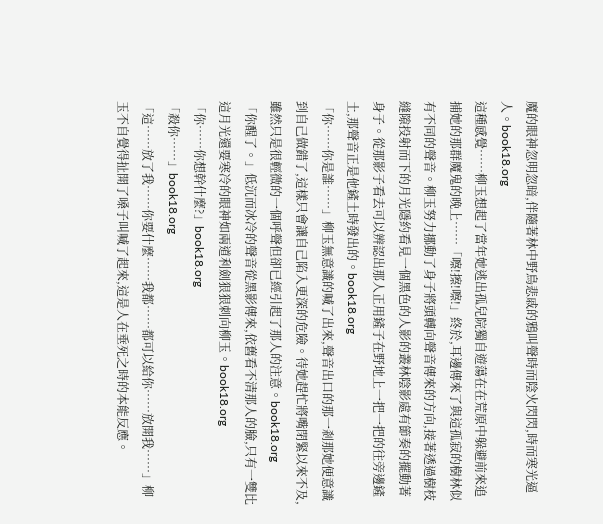魔的眼神忽明忽暗,伴隨著林中野鳥悲戚的鴉叫聲時而陰火閃閃,時而寒光逼人。book18.org
這種感覺……柳玉想起了當年她逃出孤兒院獨自遊蕩在在荒原中躲避前來追捕她的那群魔鬼的晚上……「嚓!擦!嚓!」終於,耳邊傳來了與這孤寂的樹林似有不同的聲音。柳玉努力挪動了身子將頭轉向聲音傳來的方向,接著透過樹枝縫隙投射而下的月光隱約看見一個黑色的人影的叢林陰影處有節奏的擺動著身子。從那影子看去可以辨認出那人正用鏟子在野地上一把一把的往旁邊鏟土,那聲音正是他鏟土時發出的。book18.org
「你……你是誰……」柳玉無意識的喊了出來,聲音出口的那一剎那她便意識到自己做錯了,這樣只會讓自己陷入更深的危險。待她趕忙將嘴閉緊以來不及,雖然只是很輕微的一個呼聲但卻已經引起了那人的注意。book18.org
「你醒了。」低沉而冰冷的聲音從黑影傳來,依舊看不清那人的臉,只有一雙比這月光還要寒冷的眼神如兩道利劍狠狠刺向柳玉。book18.org
「你……你想幹什麼?」book18.org
「殺你……」book18.org
「這……放了我……你要什麼……我都……都可以給你……放開我……」柳玉不自覺得扯開了嗓子叫喊了起來,這是人在垂死之時的本能反應。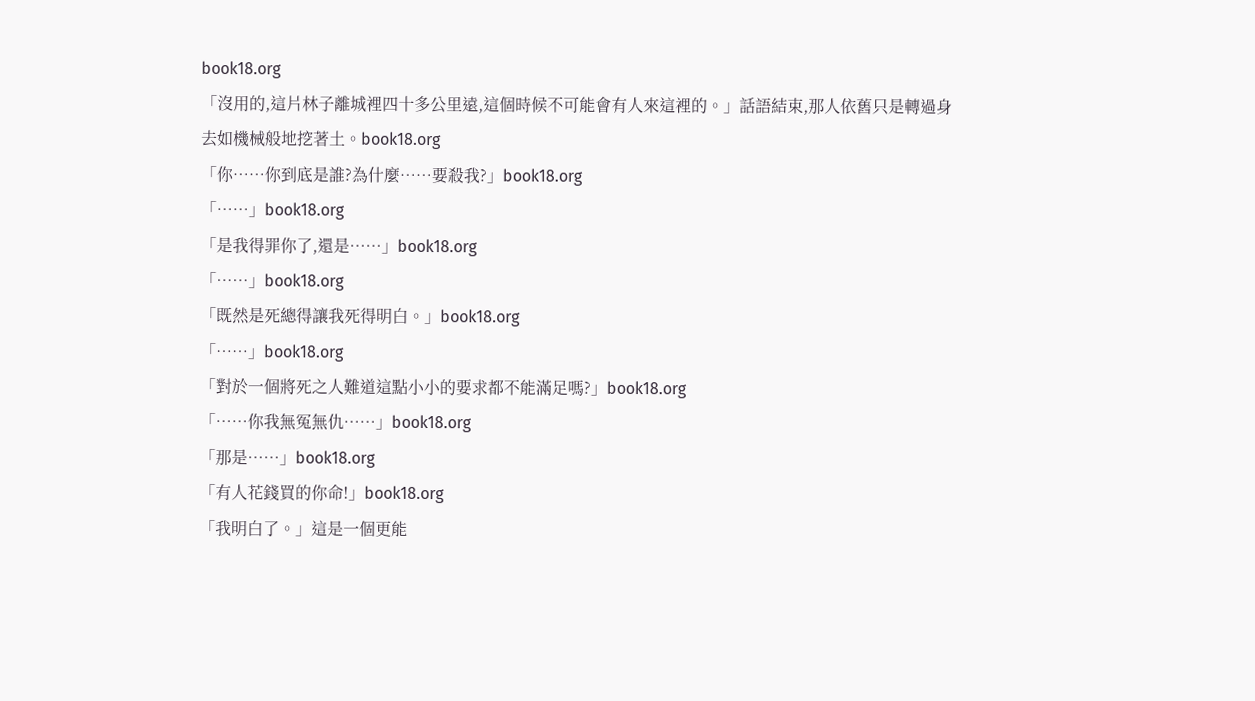book18.org
「沒用的,這片林子離城裡四十多公里遠,這個時候不可能會有人來這裡的。」話語結束,那人依舊只是轉過身去如機械般地挖著土。book18.org
「你……你到底是誰?為什麼……要殺我?」book18.org
「……」book18.org
「是我得罪你了,還是……」book18.org
「……」book18.org
「既然是死總得讓我死得明白。」book18.org
「……」book18.org
「對於一個將死之人難道這點小小的要求都不能滿足嗎?」book18.org
「……你我無冤無仇……」book18.org
「那是……」book18.org
「有人花錢買的你命!」book18.org
「我明白了。」這是一個更能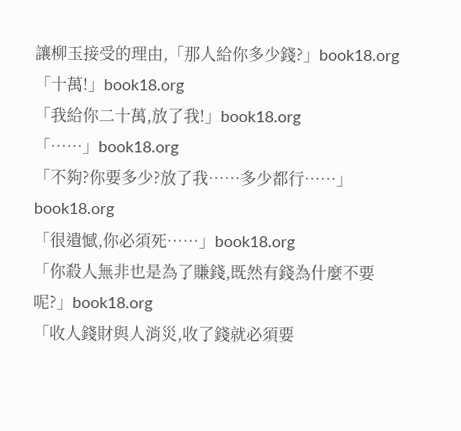讓柳玉接受的理由,「那人給你多少錢?」book18.org
「十萬!」book18.org
「我給你二十萬,放了我!」book18.org
「……」book18.org
「不夠?你要多少?放了我……多少都行……」book18.org
「很遺憾,你必須死……」book18.org
「你殺人無非也是為了賺錢,既然有錢為什麼不要呢?」book18.org
「收人錢財與人消災,收了錢就必須要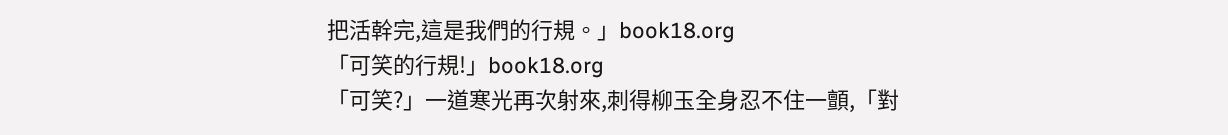把活幹完,這是我們的行規。」book18.org
「可笑的行規!」book18.org
「可笑?」一道寒光再次射來,刺得柳玉全身忍不住一顫,「對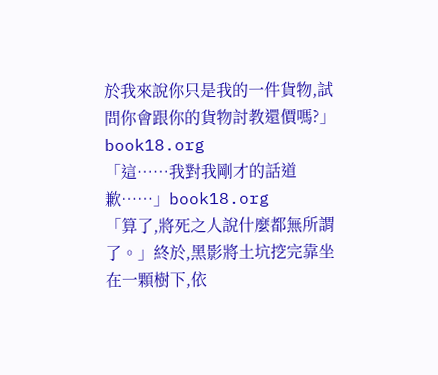於我來說你只是我的一件貨物,試問你會跟你的貨物討教還價嗎?」book18.org
「這……我對我剛才的話道歉……」book18.org
「算了,將死之人說什麼都無所謂了。」終於,黑影將土坑挖完靠坐在一顆樹下,依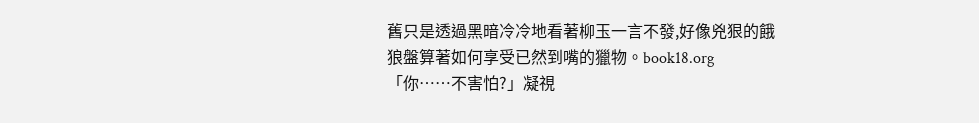舊只是透過黑暗冷冷地看著柳玉一言不發,好像兇狠的餓狼盤算著如何享受已然到嘴的獵物。book18.org
「你……不害怕?」凝視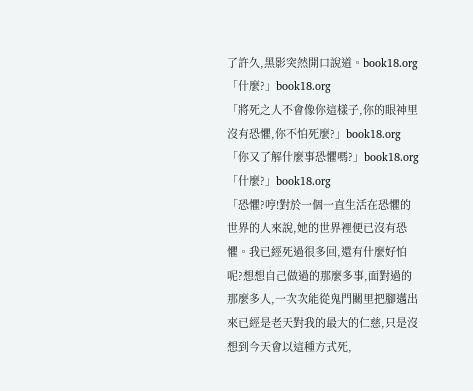了許久,黑影突然開口說道。book18.org
「什麼?」book18.org
「將死之人不會像你這樣子,你的眼神里沒有恐懼,你不怕死麼?」book18.org
「你又了解什麼事恐懼嗎?」book18.org
「什麼?」book18.org
「恐懼?哼!對於一個一直生活在恐懼的世界的人來說,她的世界裡便已沒有恐懼。我已經死過很多回,還有什麼好怕呢?想想自己做過的那麼多事,面對過的那麼多人,一次次能從鬼門關里把腳邁出來已經是老天對我的最大的仁慈,只是沒想到今天會以這種方式死,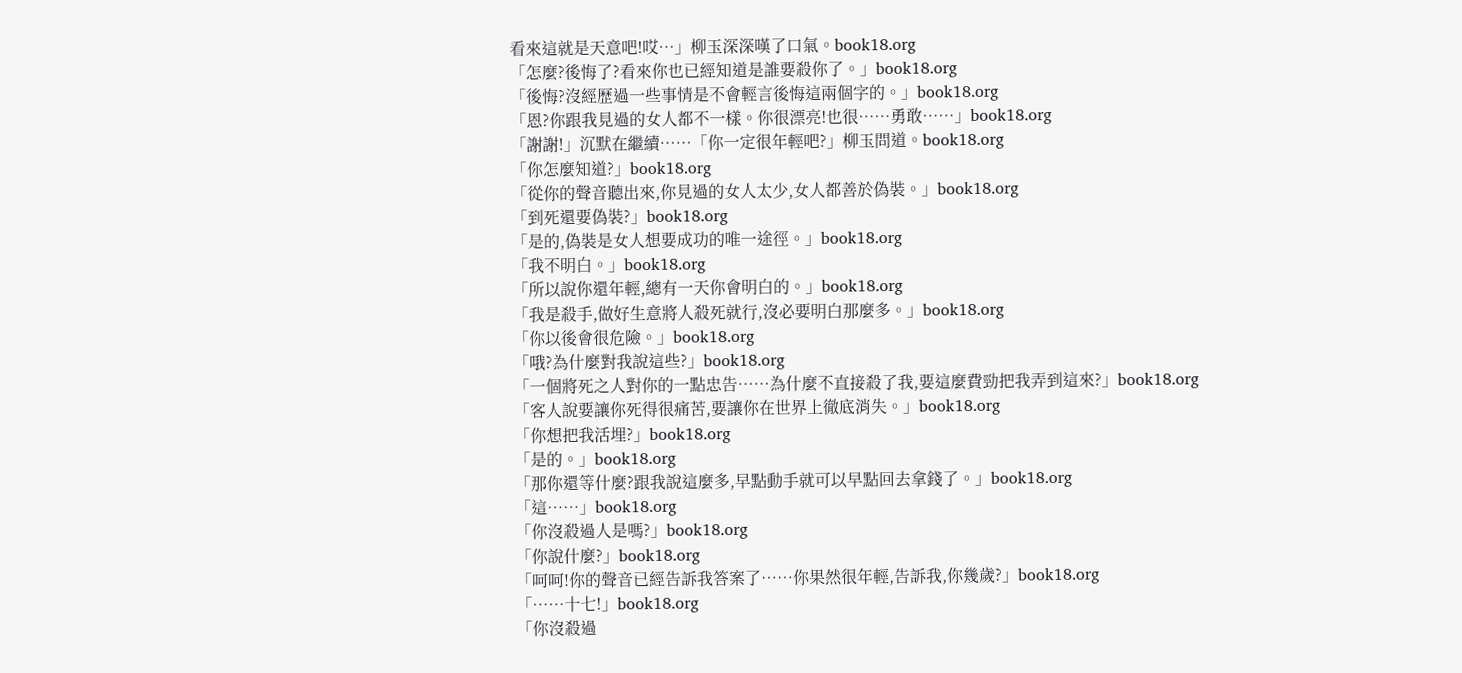看來這就是天意吧!哎…」柳玉深深嘆了口氣。book18.org
「怎麼?後悔了?看來你也已經知道是誰要殺你了。」book18.org
「後悔?沒經歷過一些事情是不會輕言後悔這兩個字的。」book18.org
「恩?你跟我見過的女人都不一樣。你很漂亮!也很……勇敢……」book18.org
「謝謝!」沉默在繼續……「你一定很年輕吧?」柳玉問道。book18.org
「你怎麼知道?」book18.org
「從你的聲音聽出來,你見過的女人太少,女人都善於偽裝。」book18.org
「到死還要偽裝?」book18.org
「是的,偽裝是女人想要成功的唯一途徑。」book18.org
「我不明白。」book18.org
「所以說你還年輕,總有一天你會明白的。」book18.org
「我是殺手,做好生意將人殺死就行,沒必要明白那麼多。」book18.org
「你以後會很危險。」book18.org
「哦?為什麼對我說這些?」book18.org
「一個將死之人對你的一點忠告……為什麼不直接殺了我,要這麼費勁把我弄到這來?」book18.org
「客人說要讓你死得很痛苦,要讓你在世界上徹底消失。」book18.org
「你想把我活埋?」book18.org
「是的。」book18.org
「那你還等什麼?跟我說這麼多,早點動手就可以早點回去拿錢了。」book18.org
「這……」book18.org
「你沒殺過人是嗎?」book18.org
「你說什麼?」book18.org
「呵呵!你的聲音已經告訴我答案了……你果然很年輕,告訴我,你幾歲?」book18.org
「……十七!」book18.org
「你沒殺過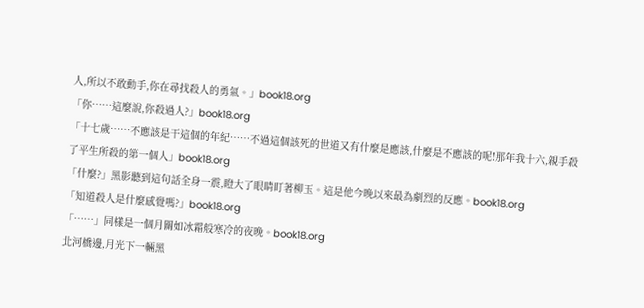人,所以不敢動手,你在尋找殺人的勇氣。」book18.org
「你……這麼說,你殺過人?」book18.org
「十七歲……不應該是干這個的年紀……不過這個該死的世道又有什麼是應該,什麼是不應該的呢!那年我十六,親手殺了平生所殺的第一個人」book18.org
「什麼?」黑影聽到這句話全身一震,瞪大了眼睛盯著柳玉。這是他今晚以來最為劇烈的反應。book18.org
「知道殺人是什麼感覺嗎?」book18.org
「……」同樣是一個月關如冰霜般寒冷的夜晚。book18.org
北河橋邊,月光下一輛黑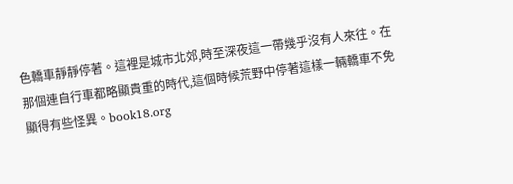色轎車靜靜停著。這裡是城市北郊,時至深夜這一帶幾乎沒有人來往。在那個連自行車都略顯貴重的時代,這個時候荒野中停著這樣一輛轎車不免顯得有些怪異。book18.org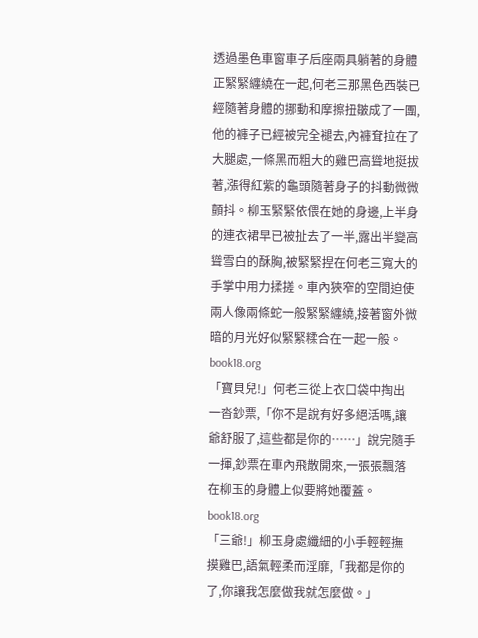透過墨色車窗車子后座兩具躺著的身體正緊緊纏繞在一起,何老三那黑色西裝已經隨著身體的挪動和摩擦扭皺成了一團,他的褲子已經被完全褪去,內褲耷拉在了大腿處,一條黑而粗大的雞巴高聳地挺拔著,漲得紅紫的龜頭隨著身子的抖動微微顫抖。柳玉緊緊依偎在她的身邊,上半身的連衣裙早已被扯去了一半,露出半變高聳雪白的酥胸,被緊緊捏在何老三寬大的手掌中用力揉搓。車內狹窄的空間迫使兩人像兩條蛇一般緊緊纏繞,接著窗外微暗的月光好似緊緊糅合在一起一般。book18.org
「寶貝兒!」何老三從上衣口袋中掏出一沓鈔票,「你不是說有好多絕活嗎,讓爺舒服了,這些都是你的……」說完隨手一揮,鈔票在車內飛散開來,一張張飄落在柳玉的身體上似要將她覆蓋。book18.org
「三爺!」柳玉身處纖細的小手輕輕撫摸雞巴,語氣輕柔而淫靡,「我都是你的了,你讓我怎麼做我就怎麼做。」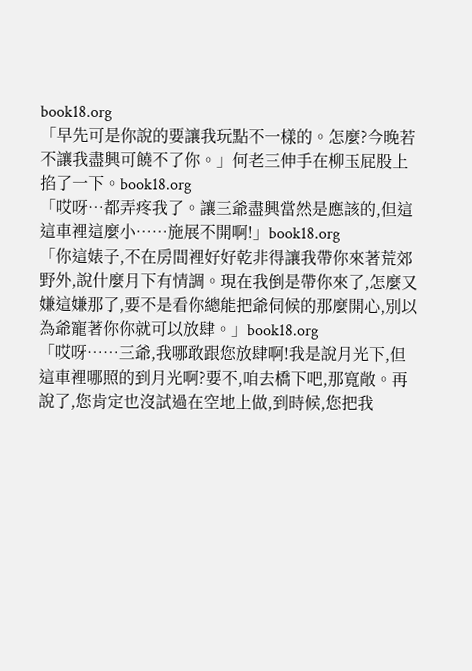book18.org
「早先可是你說的要讓我玩點不一樣的。怎麼?今晚若不讓我盡興可饒不了你。」何老三伸手在柳玉屁股上掐了一下。book18.org
「哎呀…都弄疼我了。讓三爺盡興當然是應該的,但這這車裡這麼小……施展不開啊!」book18.org
「你這婊子,不在房間裡好好乾非得讓我帶你來著荒郊野外,說什麼月下有情調。現在我倒是帶你來了,怎麼又嫌這嫌那了,要不是看你總能把爺伺候的那麼開心,別以為爺寵著你你就可以放肆。」book18.org
「哎呀……三爺,我哪敢跟您放肆啊!我是說月光下,但這車裡哪照的到月光啊?要不,咱去橋下吧,那寬敞。再說了,您肯定也沒試過在空地上做,到時候,您把我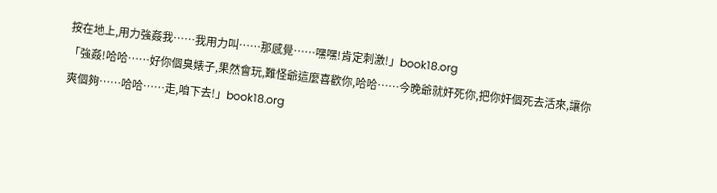按在地上,用力強姦我……我用力叫……那感覺……嘿嘿!肯定刺激!」book18.org
「強姦!哈哈……好你個臭婊子,果然會玩,難怪爺這麼喜歡你,哈哈……今晚爺就奸死你,把你奸個死去活來,讓你爽個夠……哈哈……走,咱下去!」book18.org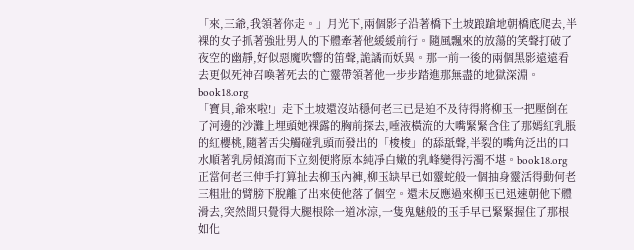「來,三爺,我領著你走。」月光下,兩個影子沿著橋下土坡踉蹌地朝橋底爬去,半裸的女子抓著強壯男人的下體牽著他緩緩前行。隨風飄來的放蕩的笑聲打破了夜空的幽靜,好似惡魔吹響的笛聲,詭譎而妖異。那一前一後的兩個黑影遠遠看去更似死神召喚著死去的亡靈帶領著他一步步踏進那無盡的地獄深淵。book18.org
「寶貝,爺來啦!」走下土坡還沒站穩何老三已是迫不及待得將柳玉一把壓倒在了河邊的沙灘上埋頭她裸露的胸前探去,唾液橫流的大嘴緊緊含住了那嫣紅乳脹的紅櫻桃,隨著舌尖觸碰乳頭而發出的「梭梭」的舔舐聲,半裂的嘴角泛出的口水順著乳房傾瀉而下立刻便將原本純凈白嫩的乳峰變得污濁不堪。book18.org
正當何老三伸手打算扯去柳玉內褲,柳玉缺早已如靈蛇般一個抽身靈活得動何老三粗壯的臂膀下脫離了出來使他落了個空。還未反應過來柳玉已迅速朝他下體滑去,突然間只覺得大腿根除一道冰涼,一隻鬼魅般的玉手早已緊緊握住了那根如化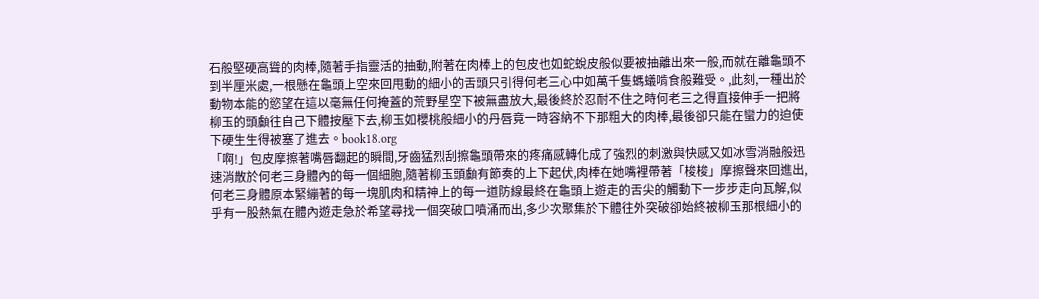石般堅硬高聳的肉棒,隨著手指靈活的抽動,附著在肉棒上的包皮也如蛇蛻皮般似要被抽離出來一般,而就在離龜頭不到半厘米處,一根懸在龜頭上空來回甩動的細小的舌頭只引得何老三心中如萬千隻螞蟻啃食般難受。,此刻,一種出於動物本能的慾望在這以毫無任何掩蓋的荒野星空下被無盡放大,最後終於忍耐不住之時何老三之得直接伸手一把將柳玉的頭顱往自己下體按壓下去,柳玉如櫻桃般細小的丹唇竟一時容納不下那粗大的肉棒,最後卻只能在蠻力的迫使下硬生生得被塞了進去。book18.org
「啊!」包皮摩擦著嘴唇翻起的瞬間,牙齒猛烈刮擦龜頭帶來的疼痛感轉化成了強烈的刺激與快感又如冰雪消融般迅速消散於何老三身體內的每一個細胞,隨著柳玉頭顱有節奏的上下起伏,肉棒在她嘴裡帶著「梭梭」摩擦聲來回進出,何老三身體原本緊繃著的每一塊肌肉和精神上的每一道防線最終在龜頭上遊走的舌尖的觸動下一步步走向瓦解,似乎有一股熱氣在體內遊走急於希望尋找一個突破口噴涌而出,多少次聚集於下體往外突破卻始終被柳玉那根細小的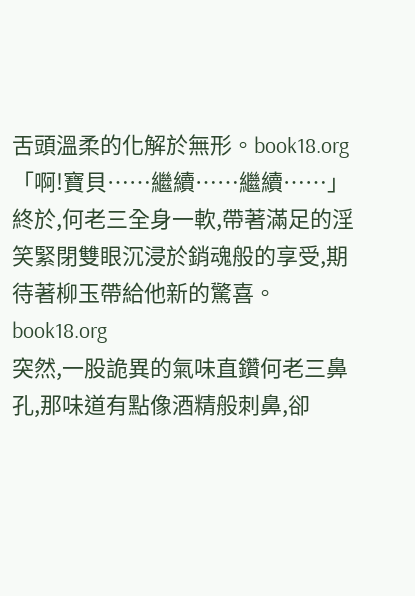舌頭溫柔的化解於無形。book18.org
「啊!寶貝……繼續……繼續……」終於,何老三全身一軟,帶著滿足的淫笑緊閉雙眼沉浸於銷魂般的享受,期待著柳玉帶給他新的驚喜。book18.org
突然,一股詭異的氣味直鑽何老三鼻孔,那味道有點像酒精般刺鼻,卻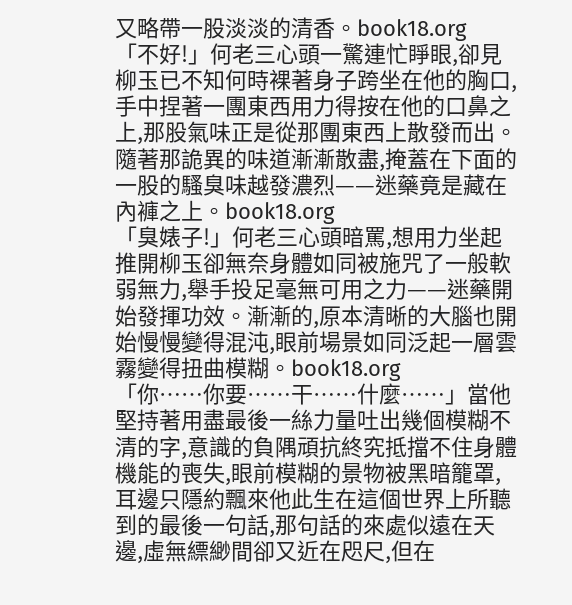又略帶一股淡淡的清香。book18.org
「不好!」何老三心頭一驚連忙睜眼,卻見柳玉已不知何時裸著身子跨坐在他的胸口,手中捏著一團東西用力得按在他的口鼻之上,那股氣味正是從那團東西上散發而出。隨著那詭異的味道漸漸散盡,掩蓋在下面的一股的騷臭味越發濃烈——迷藥竟是藏在內褲之上。book18.org
「臭婊子!」何老三心頭暗罵,想用力坐起推開柳玉卻無奈身體如同被施咒了一般軟弱無力,舉手投足毫無可用之力——迷藥開始發揮功效。漸漸的,原本清晰的大腦也開始慢慢變得混沌,眼前場景如同泛起一層雲霧變得扭曲模糊。book18.org
「你……你要……干……什麼……」當他堅持著用盡最後一絲力量吐出幾個模糊不清的字,意識的負隅頑抗終究抵擋不住身體機能的喪失,眼前模糊的景物被黑暗籠罩,耳邊只隱約飄來他此生在這個世界上所聽到的最後一句話,那句話的來處似遠在天邊,虛無縹緲間卻又近在咫尺,但在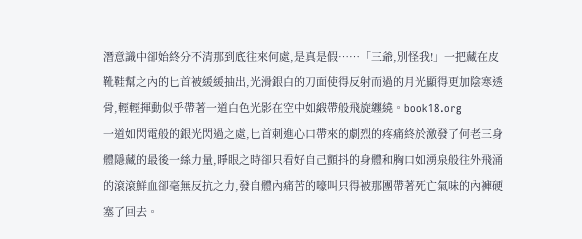潛意識中卻始終分不清那到底往來何處,是真是假……「三爺,別怪我!」一把藏在皮靴鞋幫之內的匕首被緩緩抽出,光滑銀白的刀面使得反射而過的月光顯得更加陰寒透骨,輕輕揮動似乎帶著一道白色光影在空中如緞帶般飛旋纏繞。book18.org
一道如閃電般的銀光閃過之處,匕首刺進心口帶來的劇烈的疼痛終於激發了何老三身體隱藏的最後一絲力量,睜眼之時卻只看好自己顫抖的身體和胸口如湧泉般往外飛涌的滾滾鮮血卻毫無反抗之力,發自體內痛苦的嚎叫只得被那團帶著死亡氣味的內褲硬塞了回去。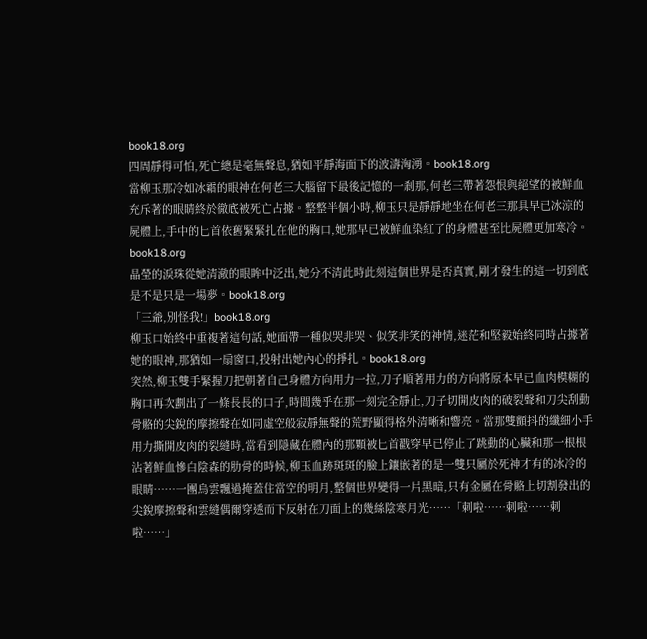book18.org
四周靜得可怕,死亡總是毫無聲息,猶如平靜海面下的波濤洶湧。book18.org
當柳玉那冷如冰霜的眼神在何老三大腦留下最後記憶的一剎那,何老三帶著怨恨與絕望的被鮮血充斥著的眼睛終於徹底被死亡占據。整整半個小時,柳玉只是靜靜地坐在何老三那具早已冰涼的屍體上,手中的匕首依舊緊緊扎在他的胸口,她那早已被鮮血染紅了的身體甚至比屍體更加寒冷。book18.org
晶瑩的淚珠從她清澈的眼眸中泛出,她分不清此時此刻這個世界是否真實,剛才發生的這一切到底是不是只是一場夢。book18.org
「三爺,別怪我!」book18.org
柳玉口始終中重複著這句話,她面帶一種似哭非哭、似笑非笑的神情,迷茫和堅毅始終同時占據著她的眼神,那猶如一扇窗口,投射出她內心的掙扎。book18.org
突然,柳玉雙手緊握刀把朝著自己身體方向用力一拉,刀子順著用力的方向將原本早已血肉模糊的胸口再次劃出了一條長長的口子,時間幾乎在那一刻完全靜止,刀子切開皮肉的破裂聲和刀尖刮動骨骼的尖銳的摩擦聲在如同虛空般寂靜無聲的荒野顯得格外清晰和響亮。當那雙顫抖的纖細小手用力撕開皮肉的裂縫時,當看到隱藏在體內的那顆被匕首戳穿早已停止了跳動的心臟和那一根根沾著鮮血慘白陰森的肋骨的時候,柳玉血跡斑斑的臉上鑲嵌著的是一雙只屬於死神才有的冰冷的眼睛……一團烏雲飄過掩蓋住當空的明月,整個世界變得一片黑暗,只有金屬在骨骼上切割發出的尖銳摩擦聲和雲縫偶爾穿透而下反射在刀面上的幾絲陰寒月光……「刺啦……刺啦……刺啦……」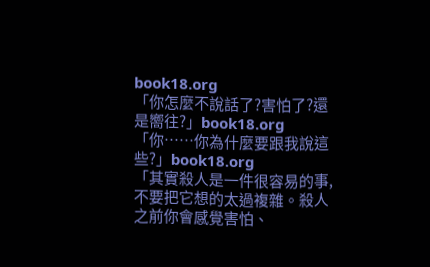book18.org
「你怎麼不說話了?害怕了?還是嚮往?」book18.org
「你……你為什麼要跟我說這些?」book18.org
「其實殺人是一件很容易的事,不要把它想的太過複雜。殺人之前你會感覺害怕、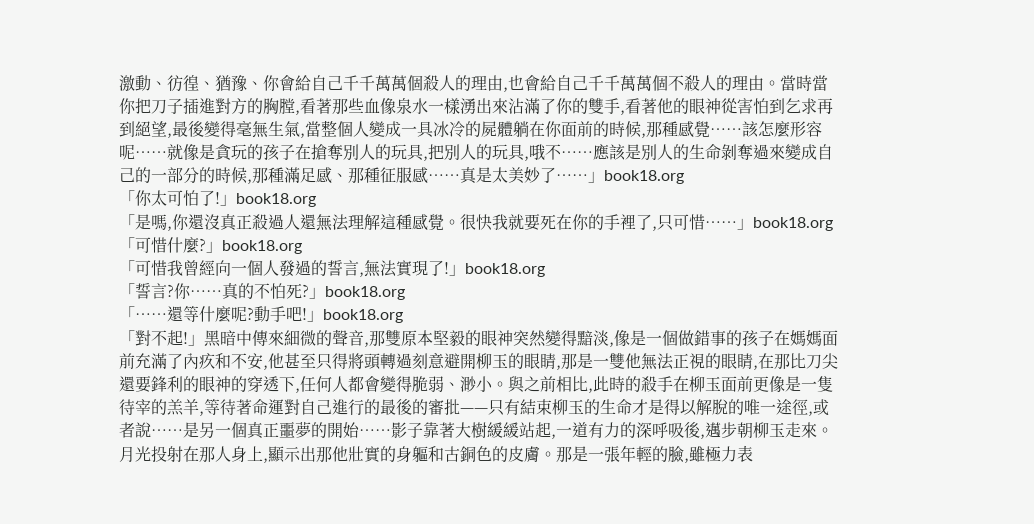激動、彷徨、猶豫、你會給自己千千萬萬個殺人的理由,也會給自己千千萬萬個不殺人的理由。當時當你把刀子插進對方的胸膛,看著那些血像泉水一樣湧出來沾滿了你的雙手,看著他的眼神從害怕到乞求再到絕望,最後變得毫無生氣,當整個人變成一具冰冷的屍體躺在你面前的時候,那種感覺……該怎麼形容呢……就像是貪玩的孩子在搶奪別人的玩具,把別人的玩具,哦不……應該是別人的生命剝奪過來變成自己的一部分的時候,那種滿足感、那種征服感……真是太美妙了……」book18.org
「你太可怕了!」book18.org
「是嗎,你還沒真正殺過人還無法理解這種感覺。很快我就要死在你的手裡了,只可惜……」book18.org
「可惜什麼?」book18.org
「可惜我曾經向一個人發過的誓言,無法實現了!」book18.org
「誓言?你……真的不怕死?」book18.org
「……還等什麼呢?動手吧!」book18.org
「對不起!」黑暗中傳來細微的聲音,那雙原本堅毅的眼神突然變得黯淡,像是一個做錯事的孩子在媽媽面前充滿了內疚和不安,他甚至只得將頭轉過刻意避開柳玉的眼睛,那是一雙他無法正視的眼睛,在那比刀尖還要鋒利的眼神的穿透下,任何人都會變得脆弱、渺小。與之前相比,此時的殺手在柳玉面前更像是一隻待宰的羔羊,等待著命運對自己進行的最後的審批——只有結束柳玉的生命才是得以解脫的唯一途徑,或者說……是另一個真正噩夢的開始……影子靠著大樹緩緩站起,一道有力的深呼吸後,邁步朝柳玉走來。月光投射在那人身上,顯示出那他壯實的身軀和古銅色的皮膚。那是一張年輕的臉,雖極力表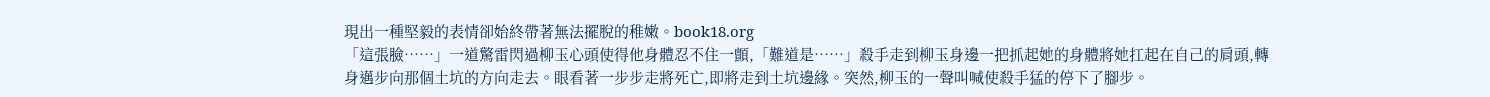現出一種堅毅的表情卻始終帶著無法擺脫的稚嫩。book18.org
「這張臉……」一道驚雷閃過柳玉心頭使得他身體忍不住一顫,「難道是……」殺手走到柳玉身邊一把抓起她的身體將她扛起在自己的肩頭,轉身邁步向那個土坑的方向走去。眼看著一步步走將死亡,即將走到土坑邊緣。突然,柳玉的一聲叫喊使殺手猛的停下了腳步。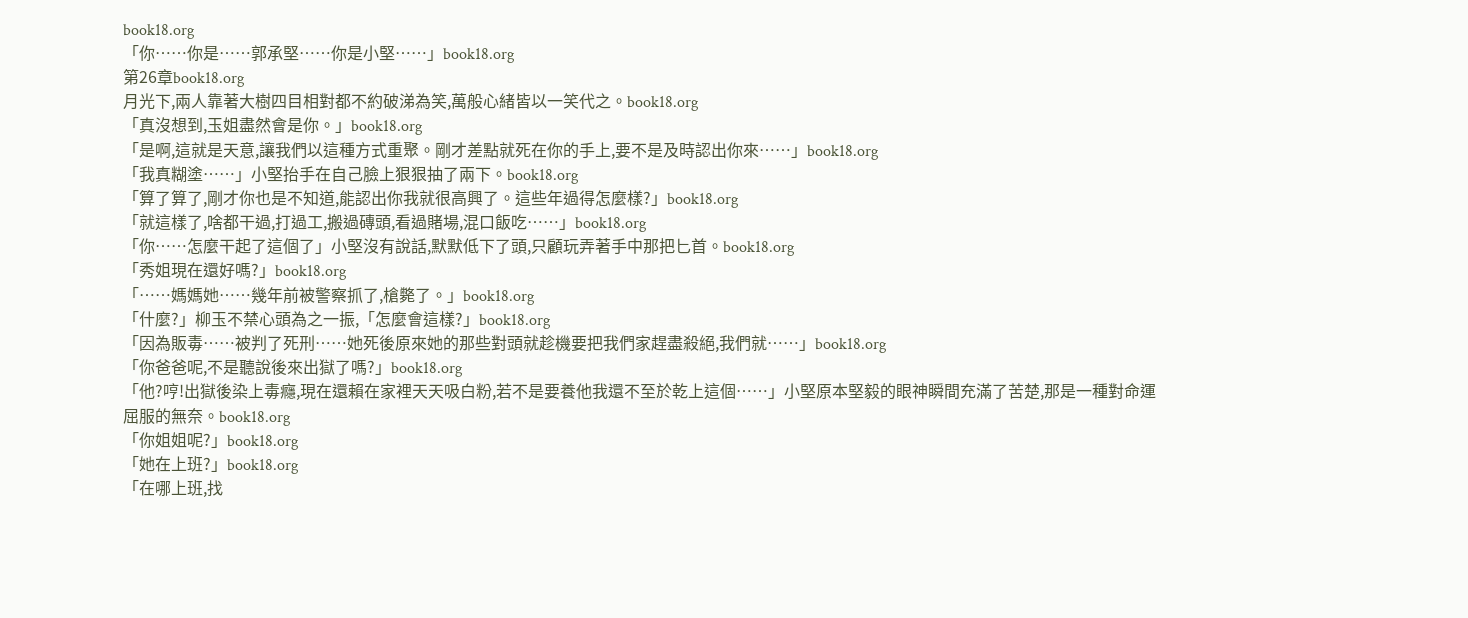book18.org
「你……你是……郭承堅……你是小堅……」book18.org
第26章book18.org
月光下,兩人靠著大樹四目相對都不約破涕為笑,萬般心緒皆以一笑代之。book18.org
「真沒想到,玉姐盡然會是你。」book18.org
「是啊,這就是天意,讓我們以這種方式重聚。剛才差點就死在你的手上,要不是及時認出你來……」book18.org
「我真糊塗……」小堅抬手在自己臉上狠狠抽了兩下。book18.org
「算了算了,剛才你也是不知道,能認出你我就很高興了。這些年過得怎麼樣?」book18.org
「就這樣了,啥都干過,打過工,搬過磚頭,看過賭場,混口飯吃……」book18.org
「你……怎麼干起了這個了」小堅沒有說話,默默低下了頭,只顧玩弄著手中那把匕首。book18.org
「秀姐現在還好嗎?」book18.org
「……媽媽她……幾年前被警察抓了,槍斃了。」book18.org
「什麼?」柳玉不禁心頭為之一振,「怎麼會這樣?」book18.org
「因為販毒……被判了死刑……她死後原來她的那些對頭就趁機要把我們家趕盡殺絕,我們就……」book18.org
「你爸爸呢,不是聽說後來出獄了嗎?」book18.org
「他?哼!出獄後染上毒癮,現在還賴在家裡天天吸白粉,若不是要養他我還不至於乾上這個……」小堅原本堅毅的眼神瞬間充滿了苦楚,那是一種對命運屈服的無奈。book18.org
「你姐姐呢?」book18.org
「她在上班?」book18.org
「在哪上班,找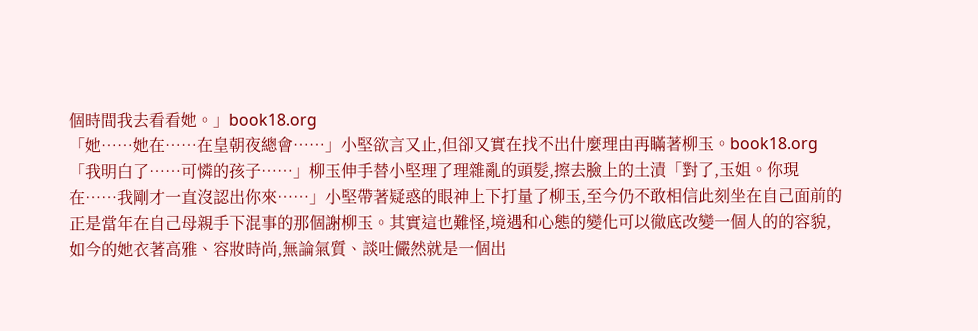個時間我去看看她。」book18.org
「她……她在……在皇朝夜總會……」小堅欲言又止,但卻又實在找不出什麼理由再瞞著柳玉。book18.org
「我明白了……可憐的孩子……」柳玉伸手替小堅理了理雜亂的頭髮,擦去臉上的土漬「對了,玉姐。你現在……我剛才一直沒認出你來……」小堅帶著疑惑的眼神上下打量了柳玉,至今仍不敢相信此刻坐在自己面前的正是當年在自己母親手下混事的那個謝柳玉。其實這也難怪,境遇和心態的變化可以徹底改變一個人的的容貌,如今的她衣著高雅、容妝時尚,無論氣質、談吐儼然就是一個出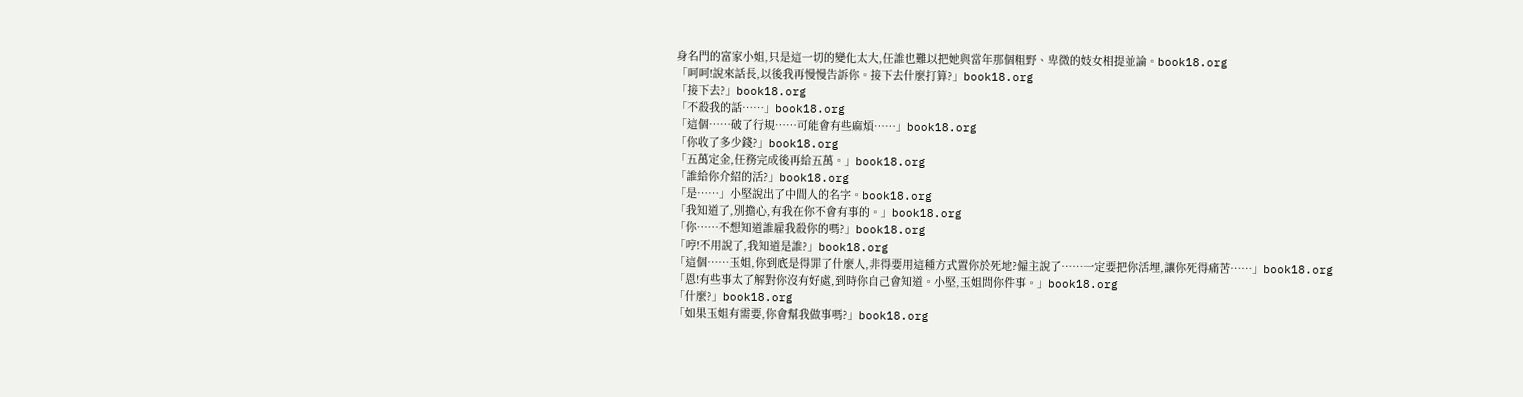身名門的富家小姐,只是這一切的變化太大,任誰也難以把她與當年那個粗野、卑微的妓女相提並論。book18.org
「呵呵!說來話長,以後我再慢慢告訴你。接下去什麼打算?」book18.org
「接下去?」book18.org
「不殺我的話……」book18.org
「這個……破了行規……可能會有些麻煩……」book18.org
「你收了多少錢?」book18.org
「五萬定金,任務完成後再給五萬。」book18.org
「誰給你介紹的活?」book18.org
「是……」小堅說出了中間人的名字。book18.org
「我知道了,別擔心,有我在你不會有事的。」book18.org
「你……不想知道誰雇我殺你的嗎?」book18.org
「哼!不用說了,我知道是誰?」book18.org
「這個……玉姐,你到底是得罪了什麼人,非得要用這種方式置你於死地?僱主說了……一定要把你活埋,讓你死得痛苦……」book18.org
「恩!有些事太了解對你沒有好處,到時你自己會知道。小堅,玉姐問你件事。」book18.org
「什麼?」book18.org
「如果玉姐有需要,你會幫我做事嗎?」book18.org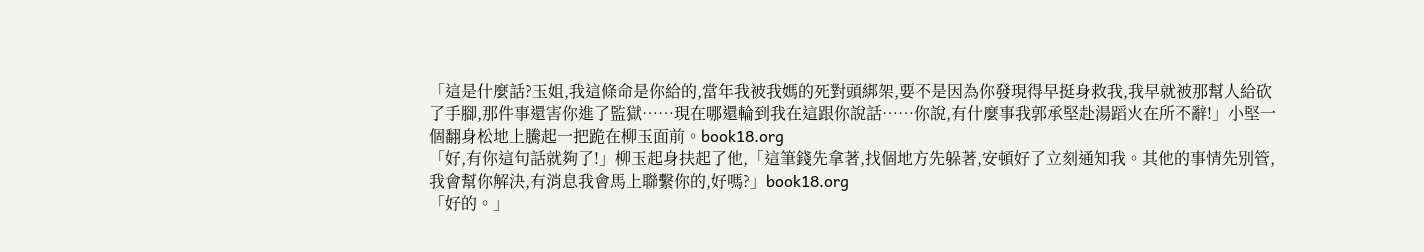「這是什麼話?玉姐,我這條命是你給的,當年我被我媽的死對頭綁架,要不是因為你發現得早挺身救我,我早就被那幫人給砍了手腳,那件事還害你進了監獄……現在哪還輪到我在這跟你說話……你說,有什麼事我郭承堅赴湯蹈火在所不辭!」小堅一個翻身松地上騰起一把跪在柳玉面前。book18.org
「好,有你這句話就夠了!」柳玉起身扶起了他,「這筆錢先拿著,找個地方先躲著,安頓好了立刻通知我。其他的事情先別管,我會幫你解決,有消息我會馬上聯繫你的,好嗎?」book18.org
「好的。」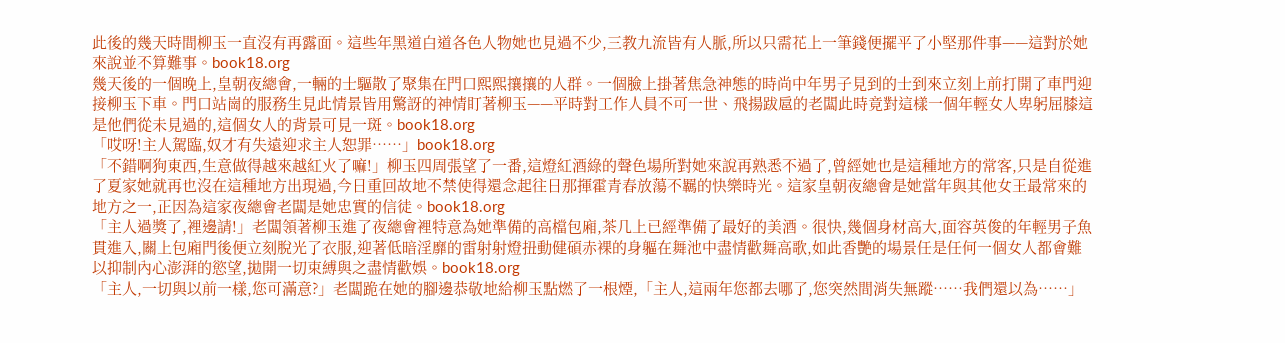此後的幾天時間柳玉一直沒有再露面。這些年黑道白道各色人物她也見過不少,三教九流皆有人脈,所以只需花上一筆錢便擺平了小堅那件事——這對於她來說並不算難事。book18.org
幾天後的一個晚上,皇朝夜總會,一輛的士驅散了聚集在門口熙熙攘攘的人群。一個臉上掛著焦急神態的時尚中年男子見到的士到來立刻上前打開了車門迎接柳玉下車。門口站崗的服務生見此情景皆用驚訝的神情盯著柳玉——平時對工作人員不可一世、飛揚跋扈的老闆此時竟對這樣一個年輕女人卑躬屈膝這是他們從未見過的,這個女人的背景可見一斑。book18.org
「哎呀!主人駕臨,奴才有失遠迎求主人恕罪……」book18.org
「不錯啊狗東西,生意做得越來越紅火了嘛!」柳玉四周張望了一番,這燈紅酒綠的聲色場所對她來說再熟悉不過了,曾經她也是這種地方的常客,只是自從進了夏家她就再也沒在這種地方出現過,今日重回故地不禁使得還念起往日那揮霍青春放蕩不羈的快樂時光。這家皇朝夜總會是她當年與其他女王最常來的地方之一,正因為這家夜總會老闆是她忠實的信徒。book18.org
「主人過獎了,裡邊請!」老闆領著柳玉進了夜總會裡特意為她準備的高檔包廂,茶几上已經準備了最好的美酒。很快,幾個身材高大,面容英俊的年輕男子魚貫進入,關上包廂門後便立刻脫光了衣服,迎著低暗淫靡的雷射射燈扭動健碩赤裸的身軀在舞池中盡情歡舞高歌,如此香艷的場景任是任何一個女人都會難以抑制內心澎湃的慾望,拋開一切束縛與之盡情歡娛。book18.org
「主人,一切與以前一樣,您可滿意?」老闆跪在她的腳邊恭敬地給柳玉點燃了一根煙,「主人,這兩年您都去哪了,您突然間消失無蹤……我們還以為……」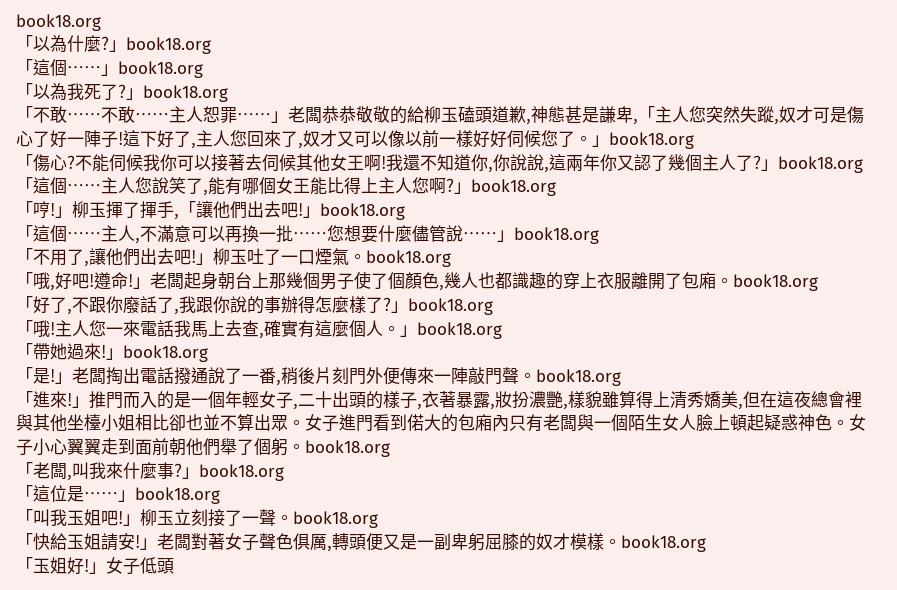book18.org
「以為什麼?」book18.org
「這個……」book18.org
「以為我死了?」book18.org
「不敢……不敢……主人恕罪……」老闆恭恭敬敬的給柳玉磕頭道歉,神態甚是謙卑,「主人您突然失蹤,奴才可是傷心了好一陣子!這下好了,主人您回來了,奴才又可以像以前一樣好好伺候您了。」book18.org
「傷心?不能伺候我你可以接著去伺候其他女王啊!我還不知道你,你說說,這兩年你又認了幾個主人了?」book18.org
「這個……主人您說笑了,能有哪個女王能比得上主人您啊?」book18.org
「哼!」柳玉揮了揮手,「讓他們出去吧!」book18.org
「這個……主人,不滿意可以再換一批……您想要什麼儘管說……」book18.org
「不用了,讓他們出去吧!」柳玉吐了一口煙氣。book18.org
「哦,好吧!遵命!」老闆起身朝台上那幾個男子使了個顏色,幾人也都識趣的穿上衣服離開了包廂。book18.org
「好了,不跟你廢話了,我跟你說的事辦得怎麼樣了?」book18.org
「哦!主人您一來電話我馬上去查,確實有這麼個人。」book18.org
「帶她過來!」book18.org
「是!」老闆掏出電話撥通說了一番,稍後片刻門外便傳來一陣敲門聲。book18.org
「進來!」推門而入的是一個年輕女子,二十出頭的樣子,衣著暴露,妝扮濃艷,樣貌雖算得上清秀嬌美,但在這夜總會裡與其他坐檯小姐相比卻也並不算出眾。女子進門看到偌大的包廂內只有老闆與一個陌生女人臉上頓起疑惑神色。女子小心翼翼走到面前朝他們舉了個躬。book18.org
「老闆,叫我來什麼事?」book18.org
「這位是……」book18.org
「叫我玉姐吧!」柳玉立刻接了一聲。book18.org
「快給玉姐請安!」老闆對著女子聲色俱厲,轉頭便又是一副卑躬屈膝的奴才模樣。book18.org
「玉姐好!」女子低頭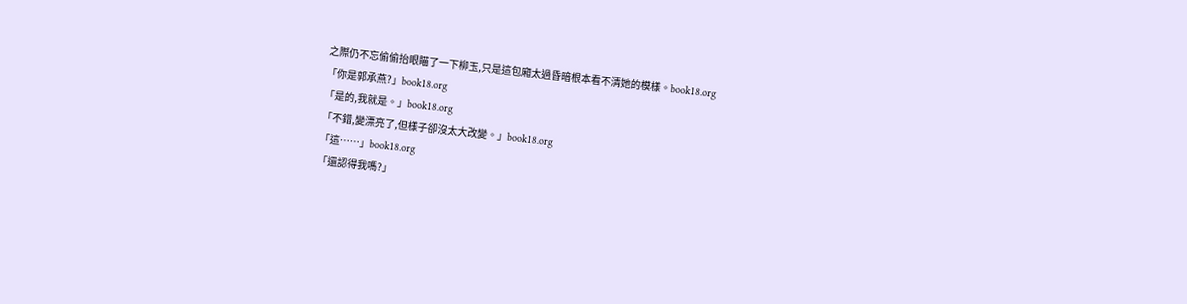之際仍不忘偷偷抬眼瞄了一下柳玉,只是這包廂太過昏暗根本看不清她的模樣。book18.org
「你是郭承燕?」book18.org
「是的,我就是。」book18.org
「不錯,變漂亮了,但樣子卻沒太大改變。」book18.org
「這……」book18.org
「還認得我嗎?」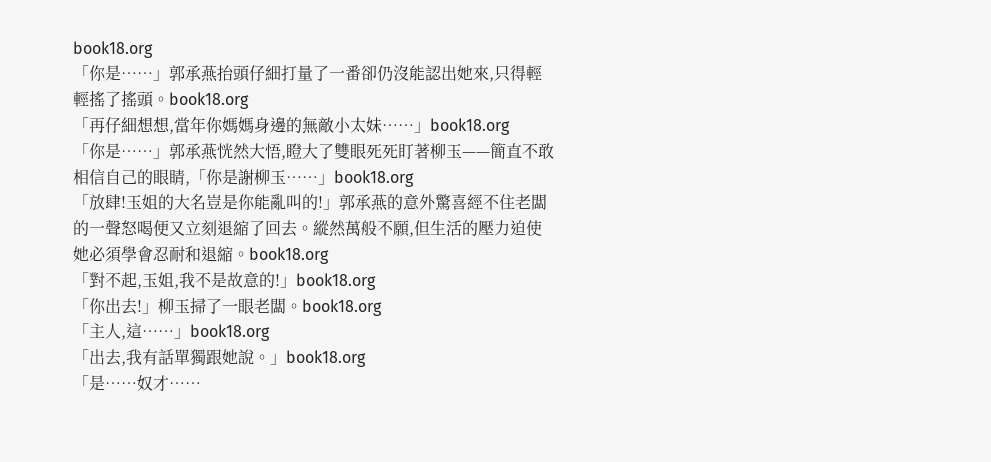book18.org
「你是……」郭承燕抬頭仔細打量了一番卻仍沒能認出她來,只得輕輕搖了搖頭。book18.org
「再仔細想想,當年你媽媽身邊的無敵小太妹……」book18.org
「你是……」郭承燕恍然大悟,瞪大了雙眼死死盯著柳玉——簡直不敢相信自己的眼睛,「你是謝柳玉……」book18.org
「放肆!玉姐的大名豈是你能亂叫的!」郭承燕的意外驚喜經不住老闆的一聲怒喝便又立刻退縮了回去。縱然萬般不願,但生活的壓力迫使她必須學會忍耐和退縮。book18.org
「對不起,玉姐,我不是故意的!」book18.org
「你出去!」柳玉掃了一眼老闆。book18.org
「主人,這……」book18.org
「出去,我有話單獨跟她說。」book18.org
「是……奴才……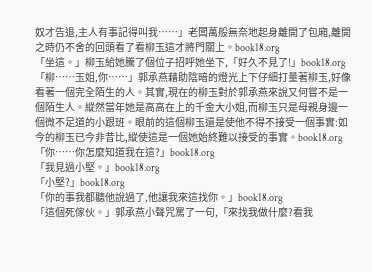奴才告退,主人有事記得叫我……」老闆萬般無奈地起身離開了包廂,離開之時仍不舍的回頭看了看柳玉這才將門關上。book18.org
「坐這。」柳玉給她騰了個位子招呼她坐下,「好久不見了!」book18.org
「柳……玉姐,你……」郭承燕藉助陰暗的燈光上下仔細打量著柳玉,好像看著一個完全陌生的人。其實,現在的柳玉對於郭承燕來說又何嘗不是一個陌生人。縱然當年她是高高在上的千金大小姐,而柳玉只是母親身邊一個微不足道的小跟班。眼前的這個柳玉還是使他不得不接受一個事實:如今的柳玉已今非昔比,縱使這是一個她始終難以接受的事實。book18.org
「你……你怎麼知道我在這?」book18.org
「我見過小堅。」book18.org
「小堅?」book18.org
「你的事我都聽他說過了,他讓我來這找你。」book18.org
「這個死傢伙。」郭承燕小聲咒罵了一句,「來找我做什麼?看我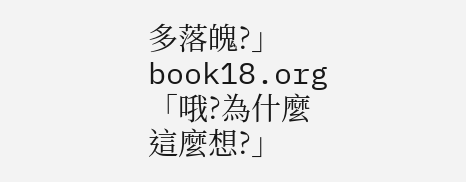多落魄?」book18.org
「哦?為什麼這麼想?」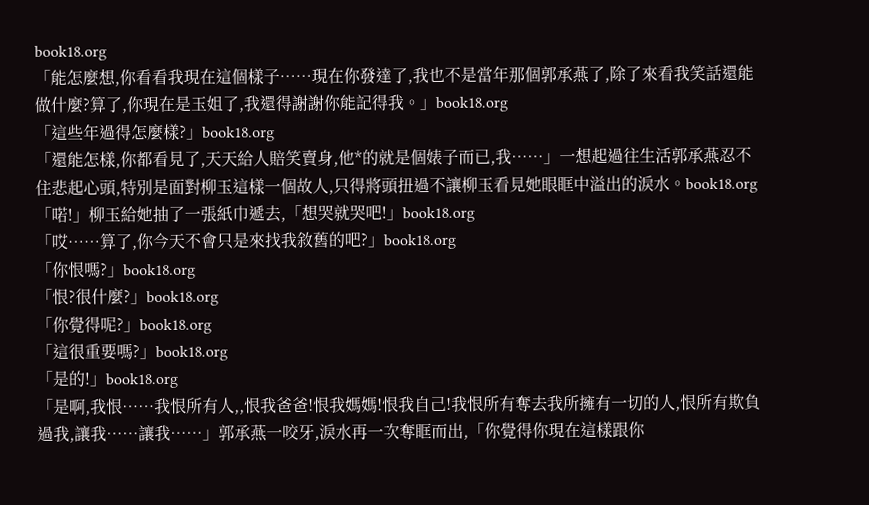book18.org
「能怎麼想,你看看我現在這個樣子……現在你發達了,我也不是當年那個郭承燕了,除了來看我笑話還能做什麼?算了,你現在是玉姐了,我還得謝謝你能記得我。」book18.org
「這些年過得怎麼樣?」book18.org
「還能怎樣,你都看見了,天天給人賠笑賣身,他*的就是個婊子而已,我……」一想起過往生活郭承燕忍不住悲起心頭,特別是面對柳玉這樣一個故人,只得將頭扭過不讓柳玉看見她眼眶中溢出的淚水。book18.org
「喏!」柳玉給她抽了一張紙巾遞去,「想哭就哭吧!」book18.org
「哎……算了,你今天不會只是來找我敘舊的吧?」book18.org
「你恨嗎?」book18.org
「恨?很什麼?」book18.org
「你覺得呢?」book18.org
「這很重要嗎?」book18.org
「是的!」book18.org
「是啊,我恨……我恨所有人,,恨我爸爸!恨我媽媽!恨我自己!我恨所有奪去我所擁有一切的人,恨所有欺負過我,讓我……讓我……」郭承燕一咬牙,淚水再一次奪眶而出,「你覺得你現在這樣跟你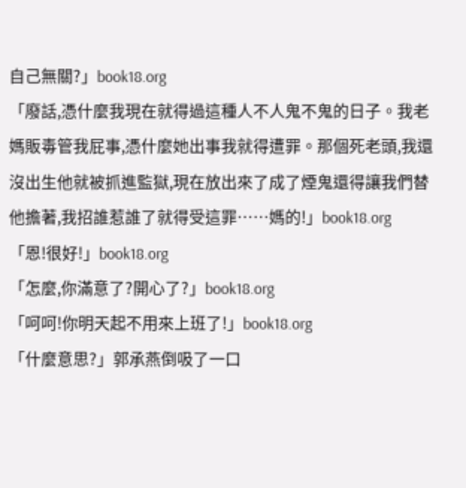自己無關?」book18.org
「廢話,憑什麼我現在就得過這種人不人鬼不鬼的日子。我老媽販毒管我屁事,憑什麼她出事我就得遭罪。那個死老頭,我還沒出生他就被抓進監獄,現在放出來了成了煙鬼還得讓我們替他擔著,我招誰惹誰了就得受這罪……媽的!」book18.org
「恩!很好!」book18.org
「怎麼,你滿意了?開心了?」book18.org
「呵呵!你明天起不用來上班了!」book18.org
「什麼意思?」郭承燕倒吸了一口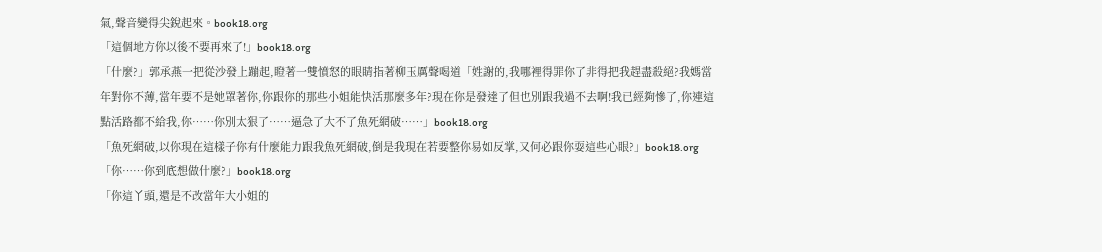氣,聲音變得尖銳起來。book18.org
「這個地方你以後不要再來了!」book18.org
「什麼?」郭承燕一把從沙發上蹦起,瞪著一雙憤怒的眼睛指著柳玉厲聲喝道「姓謝的,我哪裡得罪你了非得把我趕盡殺絕?我媽當年對你不薄,當年要不是她罩著你,你跟你的那些小姐能快活那麼多年?現在你是發達了但也別跟我過不去啊!我已經夠慘了,你連這點活路都不給我,你……你別太狠了……逼急了大不了魚死網破……」book18.org
「魚死網破,以你現在這樣子你有什麼能力跟我魚死網破,倒是我現在若要整你易如反掌,又何必跟你耍這些心眼?」book18.org
「你……你到底想做什麼?」book18.org
「你這丫頭,還是不改當年大小姐的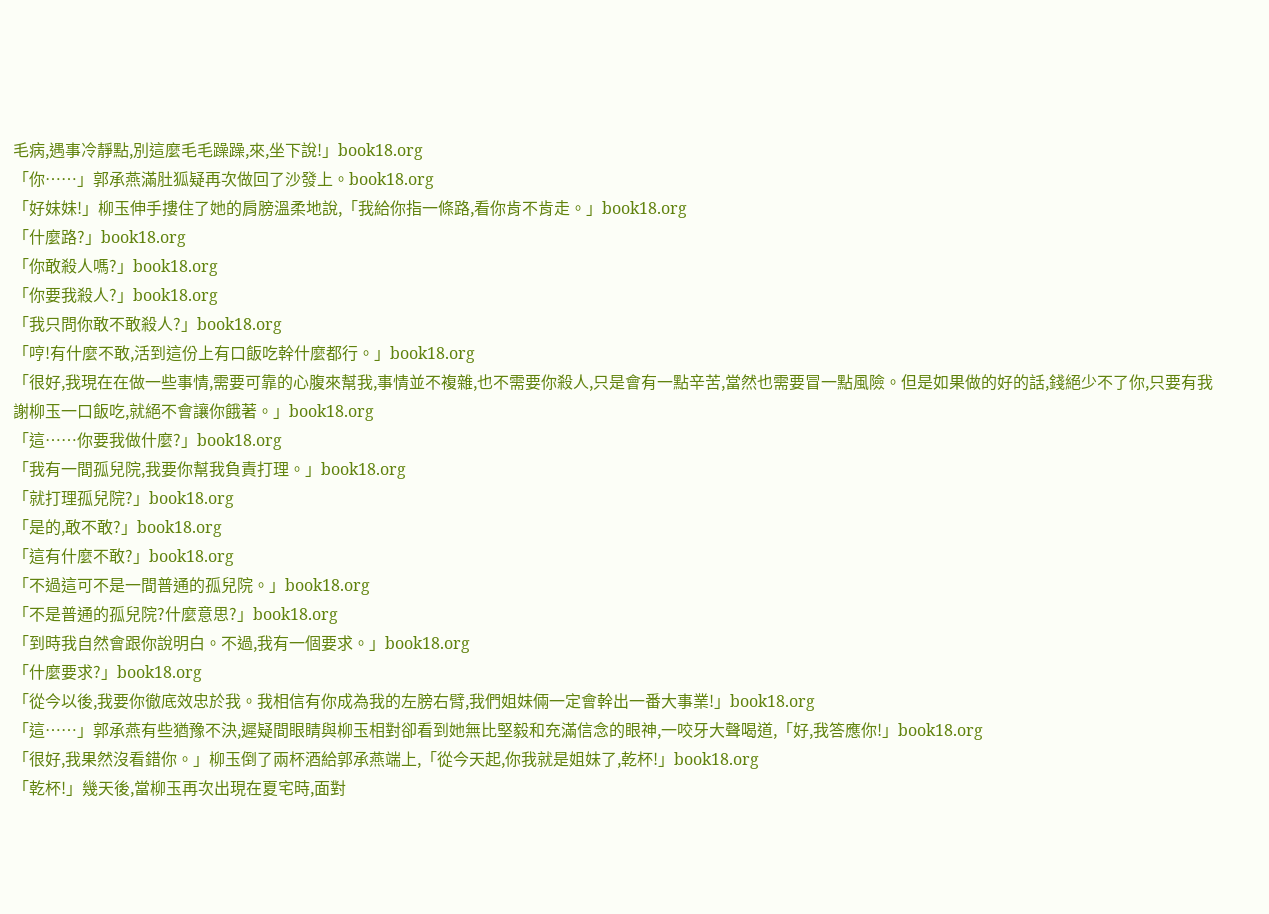毛病,遇事冷靜點,別這麼毛毛躁躁,來,坐下說!」book18.org
「你……」郭承燕滿肚狐疑再次做回了沙發上。book18.org
「好妹妹!」柳玉伸手摟住了她的肩膀溫柔地說,「我給你指一條路,看你肯不肯走。」book18.org
「什麼路?」book18.org
「你敢殺人嗎?」book18.org
「你要我殺人?」book18.org
「我只問你敢不敢殺人?」book18.org
「哼!有什麼不敢,活到這份上有口飯吃幹什麼都行。」book18.org
「很好,我現在在做一些事情,需要可靠的心腹來幫我,事情並不複雜,也不需要你殺人,只是會有一點辛苦,當然也需要冒一點風險。但是如果做的好的話,錢絕少不了你,只要有我謝柳玉一口飯吃,就絕不會讓你餓著。」book18.org
「這……你要我做什麼?」book18.org
「我有一間孤兒院,我要你幫我負責打理。」book18.org
「就打理孤兒院?」book18.org
「是的,敢不敢?」book18.org
「這有什麼不敢?」book18.org
「不過這可不是一間普通的孤兒院。」book18.org
「不是普通的孤兒院?什麼意思?」book18.org
「到時我自然會跟你說明白。不過,我有一個要求。」book18.org
「什麼要求?」book18.org
「從今以後,我要你徹底效忠於我。我相信有你成為我的左膀右臂,我們姐妹倆一定會幹出一番大事業!」book18.org
「這……」郭承燕有些猶豫不決,遲疑間眼睛與柳玉相對卻看到她無比堅毅和充滿信念的眼神,一咬牙大聲喝道,「好,我答應你!」book18.org
「很好,我果然沒看錯你。」柳玉倒了兩杯酒給郭承燕端上,「從今天起,你我就是姐妹了,乾杯!」book18.org
「乾杯!」幾天後,當柳玉再次出現在夏宅時,面對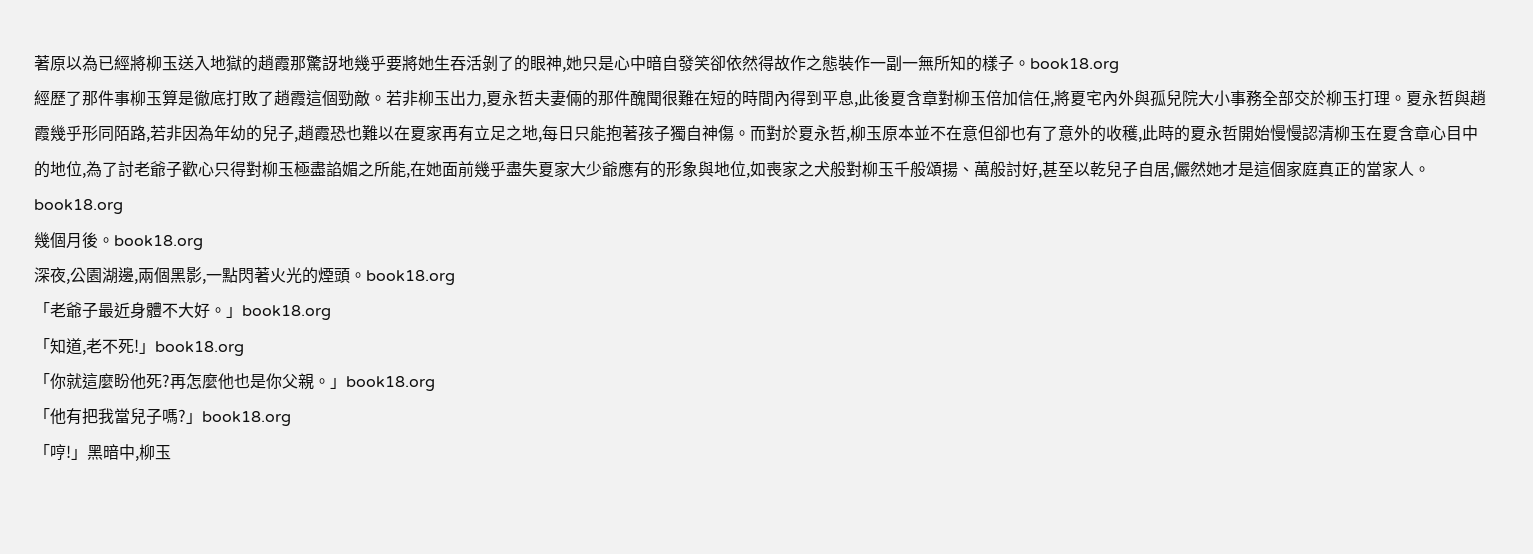著原以為已經將柳玉送入地獄的趙霞那驚訝地幾乎要將她生吞活剝了的眼神,她只是心中暗自發笑卻依然得故作之態裝作一副一無所知的樣子。book18.org
經歷了那件事柳玉算是徹底打敗了趙霞這個勁敵。若非柳玉出力,夏永哲夫妻倆的那件醜聞很難在短的時間內得到平息,此後夏含章對柳玉倍加信任,將夏宅內外與孤兒院大小事務全部交於柳玉打理。夏永哲與趙霞幾乎形同陌路,若非因為年幼的兒子,趙霞恐也難以在夏家再有立足之地,每日只能抱著孩子獨自神傷。而對於夏永哲,柳玉原本並不在意但卻也有了意外的收穫,此時的夏永哲開始慢慢認清柳玉在夏含章心目中的地位,為了討老爺子歡心只得對柳玉極盡諂媚之所能,在她面前幾乎盡失夏家大少爺應有的形象與地位,如喪家之犬般對柳玉千般頌揚、萬般討好,甚至以乾兒子自居,儼然她才是這個家庭真正的當家人。book18.org
幾個月後。book18.org
深夜,公園湖邊,兩個黑影,一點閃著火光的煙頭。book18.org
「老爺子最近身體不大好。」book18.org
「知道,老不死!」book18.org
「你就這麼盼他死?再怎麼他也是你父親。」book18.org
「他有把我當兒子嗎?」book18.org
「哼!」黑暗中,柳玉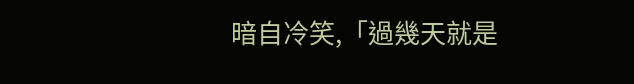暗自冷笑,「過幾天就是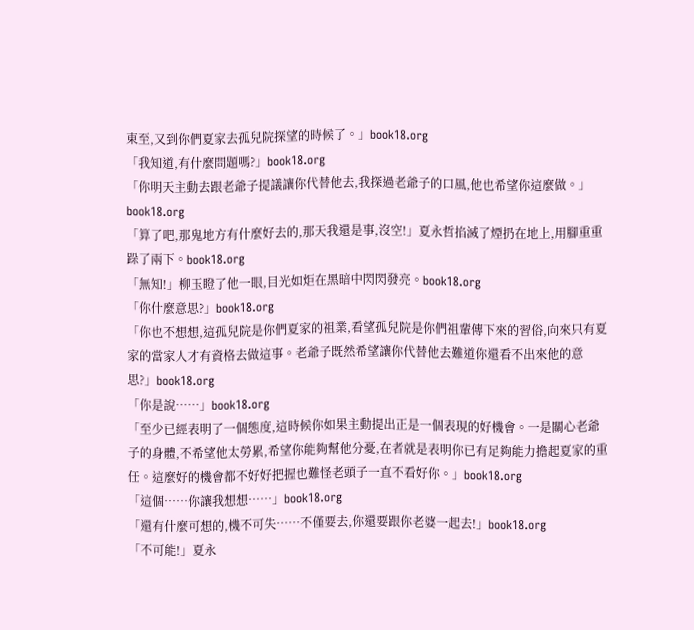東至,又到你們夏家去孤兒院探望的時候了。」book18.org
「我知道,有什麼問題嗎?」book18.org
「你明天主動去跟老爺子提議讓你代替他去,我探過老爺子的口風,他也希望你這麼做。」book18.org
「算了吧,那鬼地方有什麼好去的,那天我還是事,沒空!」夏永哲掐滅了煙扔在地上,用腳重重跺了兩下。book18.org
「無知!」柳玉瞪了他一眼,目光如炬在黑暗中閃閃發亮。book18.org
「你什麼意思?」book18.org
「你也不想想,這孤兒院是你們夏家的祖業,看望孤兒院是你們祖輩傳下來的習俗,向來只有夏家的當家人才有資格去做這事。老爺子既然希望讓你代替他去難道你還看不出來他的意思?」book18.org
「你是說……」book18.org
「至少已經表明了一個態度,這時候你如果主動提出正是一個表現的好機會。一是關心老爺子的身體,不希望他太勞累,希望你能夠幫他分憂,在者就是表明你已有足夠能力擔起夏家的重任。這麼好的機會都不好好把握也難怪老頭子一直不看好你。」book18.org
「這個……你讓我想想……」book18.org
「還有什麼可想的,機不可失……不僅要去,你還要跟你老婆一起去!」book18.org
「不可能!」夏永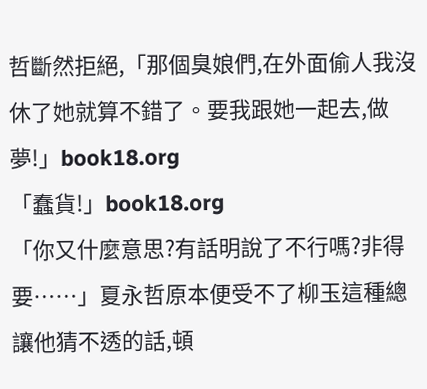哲斷然拒絕,「那個臭娘們,在外面偷人我沒休了她就算不錯了。要我跟她一起去,做夢!」book18.org
「蠢貨!」book18.org
「你又什麼意思?有話明說了不行嗎?非得要……」夏永哲原本便受不了柳玉這種總讓他猜不透的話,頓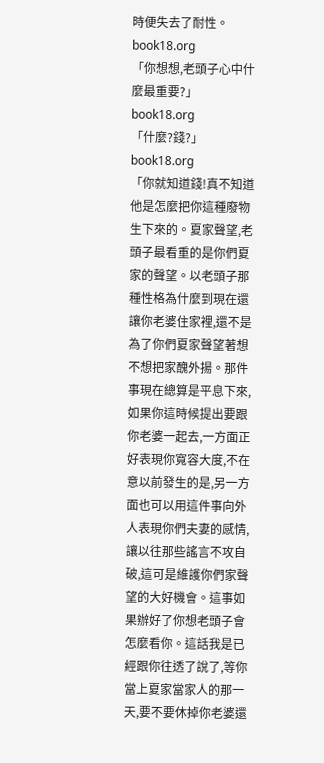時便失去了耐性。book18.org
「你想想,老頭子心中什麼最重要?」book18.org
「什麼?錢?」book18.org
「你就知道錢!真不知道他是怎麼把你這種廢物生下來的。夏家聲望,老頭子最看重的是你們夏家的聲望。以老頭子那種性格為什麼到現在還讓你老婆住家裡,還不是為了你們夏家聲望著想不想把家醜外揚。那件事現在總算是平息下來,如果你這時候提出要跟你老婆一起去,一方面正好表現你寬容大度,不在意以前發生的是,另一方面也可以用這件事向外人表現你們夫妻的感情,讓以往那些謠言不攻自破,這可是維護你們家聲望的大好機會。這事如果辦好了你想老頭子會怎麼看你。這話我是已經跟你往透了說了,等你當上夏家當家人的那一天,要不要休掉你老婆還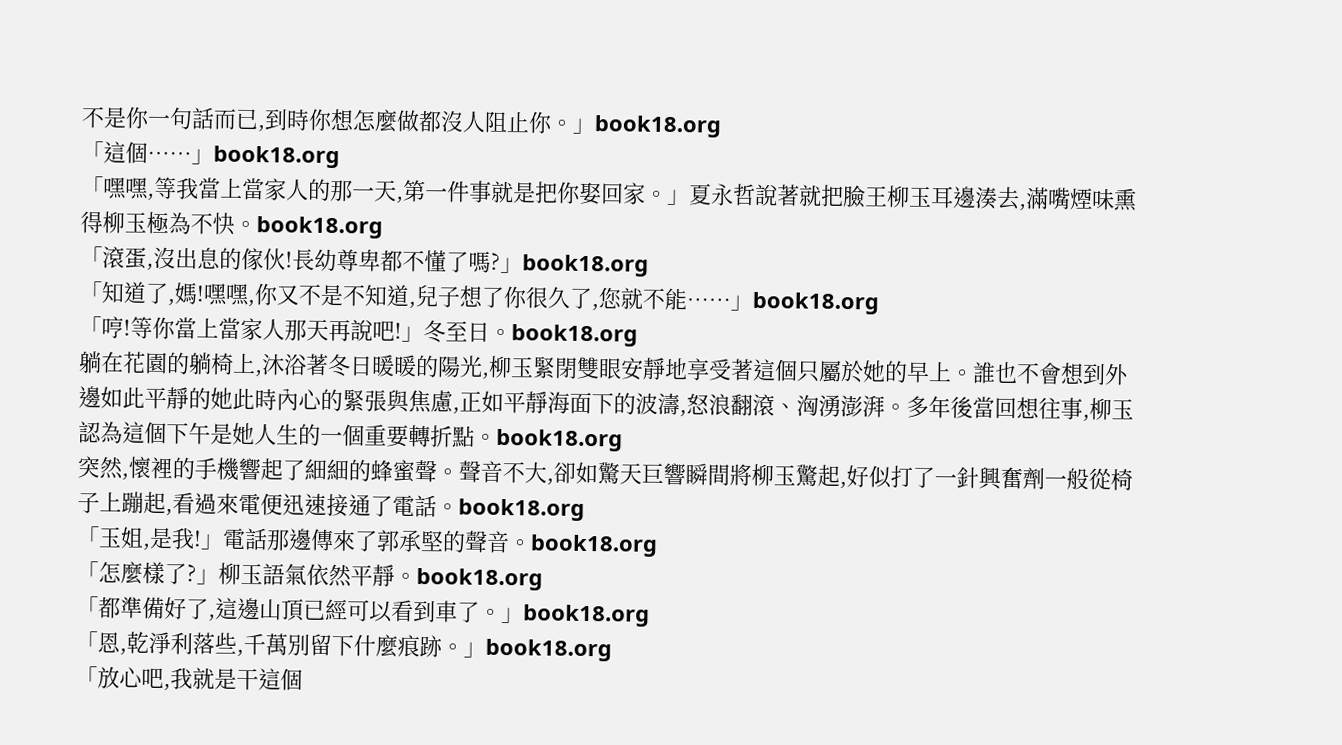不是你一句話而已,到時你想怎麼做都沒人阻止你。」book18.org
「這個……」book18.org
「嘿嘿,等我當上當家人的那一天,第一件事就是把你娶回家。」夏永哲說著就把臉王柳玉耳邊湊去,滿嘴煙味熏得柳玉極為不快。book18.org
「滾蛋,沒出息的傢伙!長幼尊卑都不懂了嗎?」book18.org
「知道了,媽!嘿嘿,你又不是不知道,兒子想了你很久了,您就不能……」book18.org
「哼!等你當上當家人那天再說吧!」冬至日。book18.org
躺在花園的躺椅上,沐浴著冬日暖暖的陽光,柳玉緊閉雙眼安靜地享受著這個只屬於她的早上。誰也不會想到外邊如此平靜的她此時內心的緊張與焦慮,正如平靜海面下的波濤,怒浪翻滾、洶湧澎湃。多年後當回想往事,柳玉認為這個下午是她人生的一個重要轉折點。book18.org
突然,懷裡的手機響起了細細的蜂蜜聲。聲音不大,卻如驚天巨響瞬間將柳玉驚起,好似打了一針興奮劑一般從椅子上蹦起,看過來電便迅速接通了電話。book18.org
「玉姐,是我!」電話那邊傳來了郭承堅的聲音。book18.org
「怎麼樣了?」柳玉語氣依然平靜。book18.org
「都準備好了,這邊山頂已經可以看到車了。」book18.org
「恩,乾淨利落些,千萬別留下什麼痕跡。」book18.org
「放心吧,我就是干這個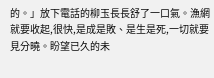的。」放下電話的柳玉長長舒了一口氣。漁網就要收起,很快,是成是敗、是生是死,一切就要見分曉。盼望已久的未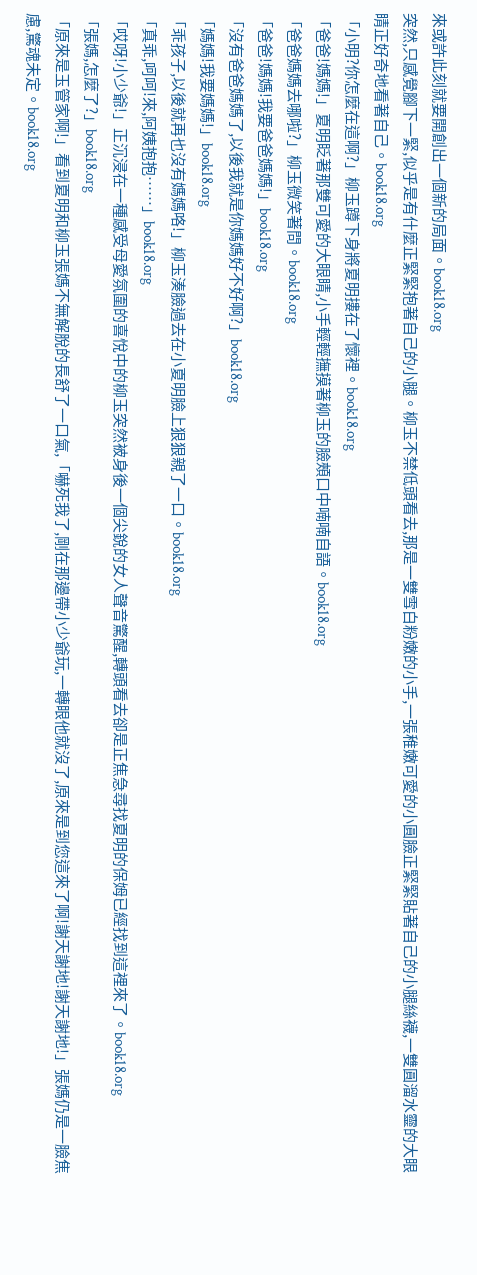來或許此刻就要開創出一個新的局面。book18.org
突然,只感覺腳下一緊,似乎是有什麼正緊緊抱著自己的小腿。柳玉不禁低頭看去,那是一雙雪白粉嫩的小手,一張稚嫩可愛的小圓臉正緊緊貼著自己的小腿絲襪,一雙圓溜水靈的大眼睛正好奇地看著自己。book18.org
「小明?你怎麼在這啊?」柳玉蹲下身將夏明摟在了懷裡。book18.org
「爸爸!媽媽!」夏明眨著那雙可愛的大眼睛,小手輕輕撫摸著柳玉的臉頰口中喃喃自語。book18.org
「爸爸媽媽去哪啦?」柳玉微笑著問。book18.org
「爸爸!媽媽!我要爸爸媽媽!」book18.org
「沒有爸爸媽媽了,以後我就是你媽媽好不好啊?」book18.org
「媽媽!我要媽媽!」book18.org
「乖孩子,以後就再也沒有媽媽咯!」柳玉湊臉過去在小夏明臉上狠狠親了一口。book18.org
「真乖,呵呵!來,阿姨抱抱……」book18.org
「哎呀!小少爺!」正沉浸在一種感受母愛氛圍的喜悅中的柳玉突然被身後一個尖銳的女人聲音驚醒,轉頭看去卻是正焦急尋找夏明的保姆已經找到這裡來了。book18.org
「張媽,怎麼了?」book18.org
「原來是玉管家啊!」看到夏明和柳玉張媽不無解脫的長舒了一口氣,「嚇死我了,剛在那邊帶小少爺玩,一轉眼他就沒了,原來是到您這來了啊!謝天謝地!謝天謝地!」張媽仍是一臉焦慮,驚魂未定。book18.org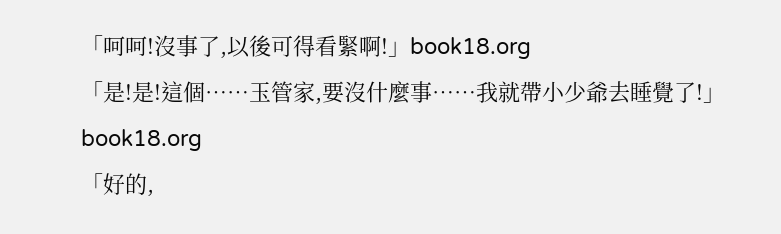「呵呵!沒事了,以後可得看緊啊!」book18.org
「是!是!這個……玉管家,要沒什麼事……我就帶小少爺去睡覺了!」book18.org
「好的,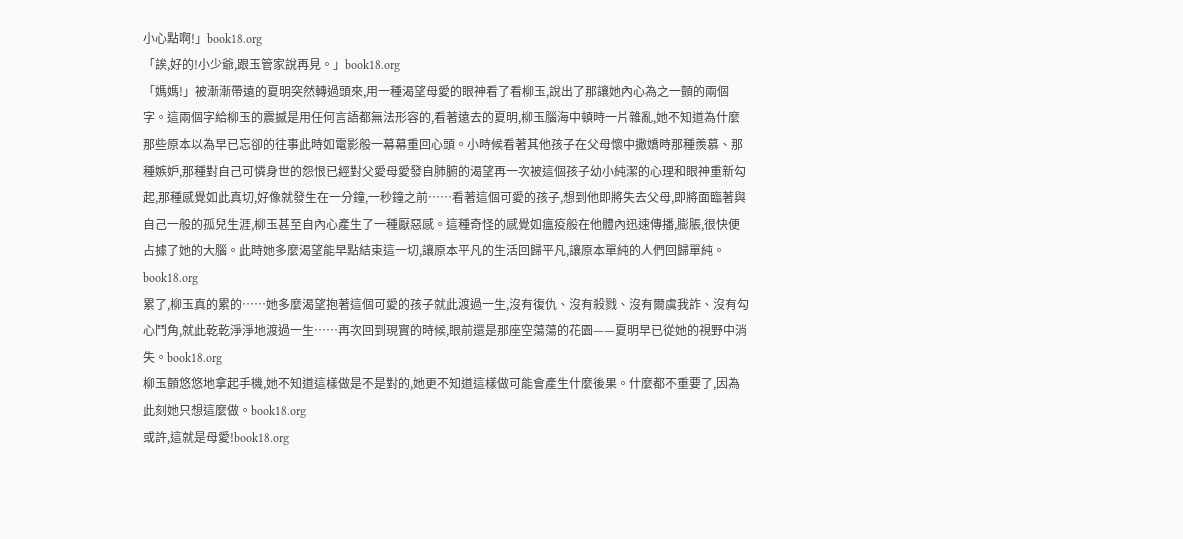小心點啊!」book18.org
「誒,好的!小少爺,跟玉管家說再見。」book18.org
「媽媽!」被漸漸帶遠的夏明突然轉過頭來,用一種渴望母愛的眼神看了看柳玉,說出了那讓她內心為之一顫的兩個字。這兩個字給柳玉的震撼是用任何言語都無法形容的,看著遠去的夏明,柳玉腦海中頓時一片雜亂,她不知道為什麼那些原本以為早已忘卻的往事此時如電影般一幕幕重回心頭。小時候看著其他孩子在父母懷中撒嬌時那種羨慕、那種嫉妒,那種對自己可憐身世的怨恨已經對父愛母愛發自肺腑的渴望再一次被這個孩子幼小純潔的心理和眼神重新勾起,那種感覺如此真切,好像就發生在一分鐘,一秒鐘之前……看著這個可愛的孩子,想到他即將失去父母,即將面臨著與自己一般的孤兒生涯,柳玉甚至自內心產生了一種厭惡感。這種奇怪的感覺如瘟疫般在他體內迅速傳播,膨脹,很快便占據了她的大腦。此時她多麼渴望能早點結束這一切,讓原本平凡的生活回歸平凡,讓原本單純的人們回歸單純。book18.org
累了,柳玉真的累的……她多麼渴望抱著這個可愛的孩子就此渡過一生,沒有復仇、沒有殺戮、沒有爾虞我詐、沒有勾心鬥角,就此乾乾淨淨地渡過一生……再次回到現實的時候,眼前還是那座空蕩蕩的花園——夏明早已從她的視野中消失。book18.org
柳玉顫悠悠地拿起手機,她不知道這樣做是不是對的,她更不知道這樣做可能會產生什麼後果。什麼都不重要了,因為此刻她只想這麼做。book18.org
或許,這就是母愛!book18.org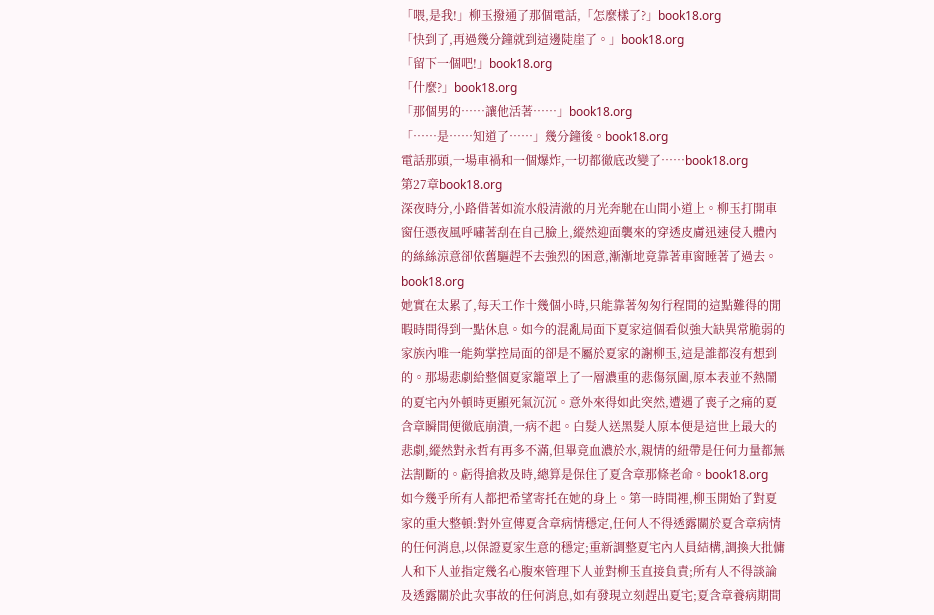「喂,是我!」柳玉撥通了那個電話,「怎麼樣了?」book18.org
「快到了,再過幾分鐘就到這邊陡崖了。」book18.org
「留下一個吧!」book18.org
「什麼?」book18.org
「那個男的……讓他活著……」book18.org
「……是……知道了……」幾分鐘後。book18.org
電話那頭,一場車禍和一個爆炸,一切都徹底改變了……book18.org
第27章book18.org
深夜時分,小路借著如流水般清澈的月光奔馳在山間小道上。柳玉打開車窗任憑夜風呼嘯著刮在自己臉上,縱然迎面襲來的穿透皮膚迅速侵入體內的絲絲涼意卻依舊驅趕不去強烈的困意,漸漸地竟靠著車窗睡著了過去。book18.org
她實在太累了,每天工作十幾個小時,只能靠著匆匆行程間的這點難得的閒暇時間得到一點休息。如今的混亂局面下夏家這個看似強大缺異常脆弱的家族內唯一能夠掌控局面的卻是不屬於夏家的謝柳玉,這是誰都沒有想到的。那場悲劇給整個夏家籠罩上了一層濃重的悲傷氛圍,原本表並不熱鬧的夏宅內外頓時更顯死氣沉沉。意外來得如此突然,遭遇了喪子之痛的夏含章瞬間便徹底崩潰,一病不起。白髮人送黑髮人原本便是這世上最大的悲劇,縱然對永哲有再多不滿,但畢竟血濃於水,親情的紐帶是任何力量都無法割斷的。虧得搶救及時,總算是保住了夏含章那條老命。book18.org
如今幾乎所有人都把希望寄托在她的身上。第一時間裡,柳玉開始了對夏家的重大整頓:對外宣傳夏含章病情穩定,任何人不得透露關於夏含章病情的任何消息,以保證夏家生意的穩定;重新調整夏宅內人員結構,調換大批傭人和下人並指定幾名心腹來管理下人並對柳玉直接負責;所有人不得談論及透露關於此次事故的任何消息,如有發現立刻趕出夏宅;夏含章養病期間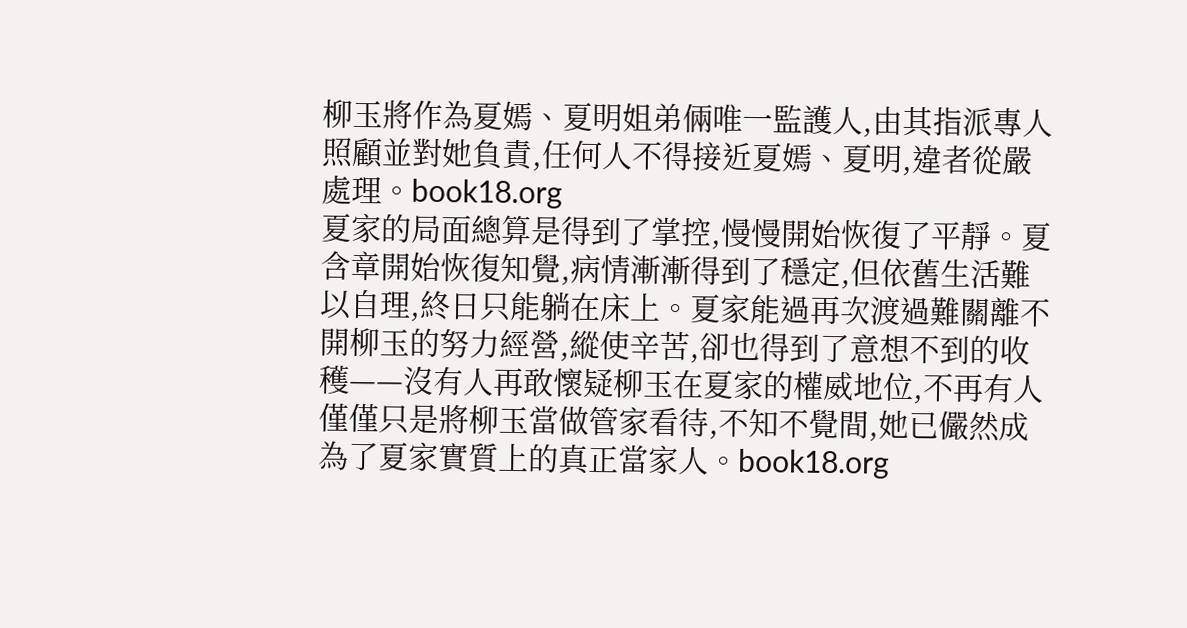柳玉將作為夏嫣、夏明姐弟倆唯一監護人,由其指派專人照顧並對她負責,任何人不得接近夏嫣、夏明,違者從嚴處理。book18.org
夏家的局面總算是得到了掌控,慢慢開始恢復了平靜。夏含章開始恢復知覺,病情漸漸得到了穩定,但依舊生活難以自理,終日只能躺在床上。夏家能過再次渡過難關離不開柳玉的努力經營,縱使辛苦,卻也得到了意想不到的收穫——沒有人再敢懷疑柳玉在夏家的權威地位,不再有人僅僅只是將柳玉當做管家看待,不知不覺間,她已儼然成為了夏家實質上的真正當家人。book18.org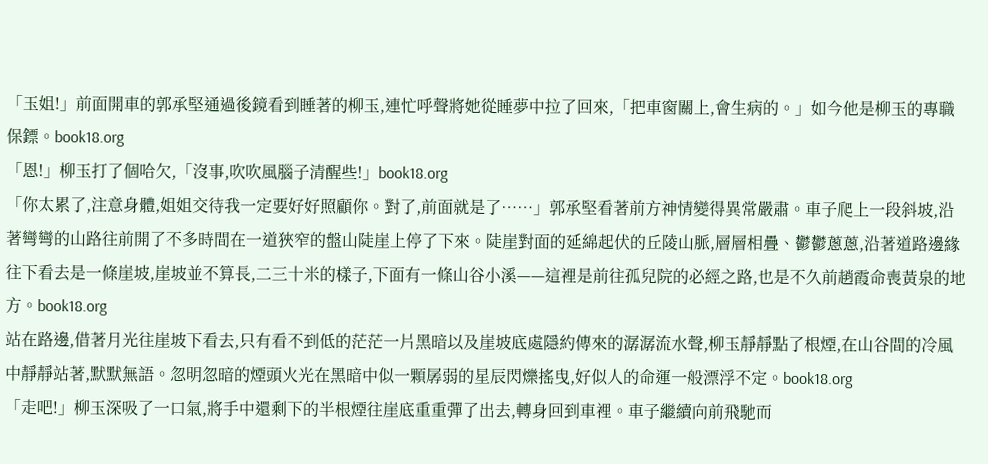「玉姐!」前面開車的郭承堅通過後鏡看到睡著的柳玉,連忙呼聲將她從睡夢中拉了回來,「把車窗關上,會生病的。」如今他是柳玉的專職保鏢。book18.org
「恩!」柳玉打了個哈欠,「沒事,吹吹風腦子清醒些!」book18.org
「你太累了,注意身體,姐姐交待我一定要好好照顧你。對了,前面就是了……」郭承堅看著前方神情變得異常嚴肅。車子爬上一段斜坡,沿著彎彎的山路往前開了不多時間在一道狹窄的盤山陡崖上停了下來。陡崖對面的延綿起伏的丘陵山脈,層層相疊、鬱鬱蔥蔥,沿著道路邊緣往下看去是一條崖坡,崖坡並不算長,二三十米的樣子,下面有一條山谷小溪——這裡是前往孤兒院的必經之路,也是不久前趙霞命喪黃泉的地方。book18.org
站在路邊,借著月光往崖坡下看去,只有看不到低的茫茫一片黑暗以及崖坡底處隱約傳來的潺潺流水聲,柳玉靜靜點了根煙,在山谷間的冷風中靜靜站著,默默無語。忽明忽暗的煙頭火光在黑暗中似一顆孱弱的星辰閃爍搖曳,好似人的命運一般漂浮不定。book18.org
「走吧!」柳玉深吸了一口氣,將手中還剩下的半根煙往崖底重重彈了出去,轉身回到車裡。車子繼續向前飛馳而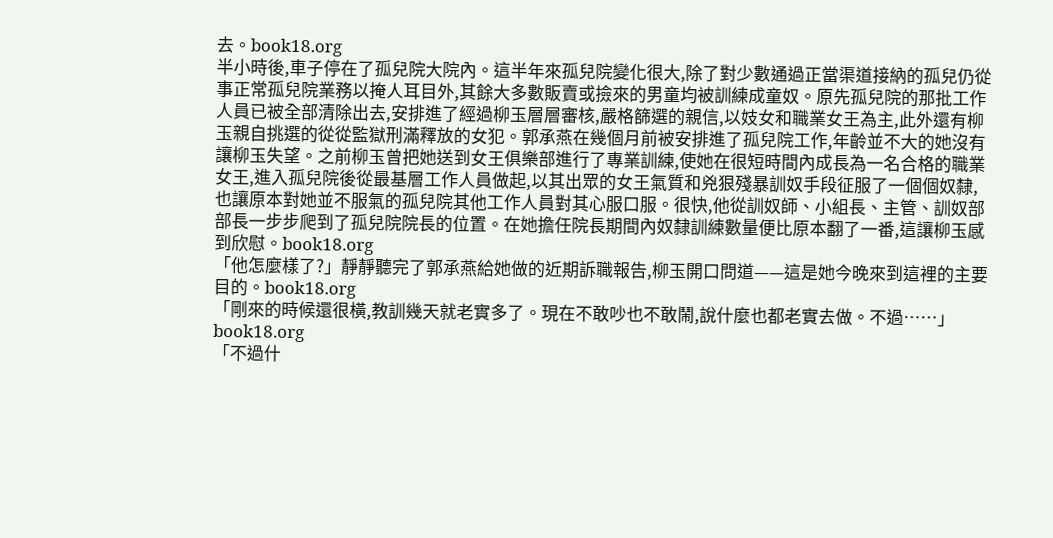去。book18.org
半小時後,車子停在了孤兒院大院內。這半年來孤兒院變化很大,除了對少數通過正當渠道接納的孤兒仍從事正常孤兒院業務以掩人耳目外,其餘大多數販賣或撿來的男童均被訓練成童奴。原先孤兒院的那批工作人員已被全部清除出去,安排進了經過柳玉層層審核,嚴格篩選的親信,以妓女和職業女王為主,此外還有柳玉親自挑選的從從監獄刑滿釋放的女犯。郭承燕在幾個月前被安排進了孤兒院工作,年齡並不大的她沒有讓柳玉失望。之前柳玉曾把她送到女王俱樂部進行了專業訓練,使她在很短時間內成長為一名合格的職業女王,進入孤兒院後從最基層工作人員做起,以其出眾的女王氣質和兇狠殘暴訓奴手段征服了一個個奴隸,也讓原本對她並不服氣的孤兒院其他工作人員對其心服口服。很快,他從訓奴師、小組長、主管、訓奴部部長一步步爬到了孤兒院院長的位置。在她擔任院長期間內奴隸訓練數量便比原本翻了一番,這讓柳玉感到欣慰。book18.org
「他怎麼樣了?」靜靜聽完了郭承燕給她做的近期訴職報告,柳玉開口問道——這是她今晚來到這裡的主要目的。book18.org
「剛來的時候還很橫,教訓幾天就老實多了。現在不敢吵也不敢鬧,說什麼也都老實去做。不過……」book18.org
「不過什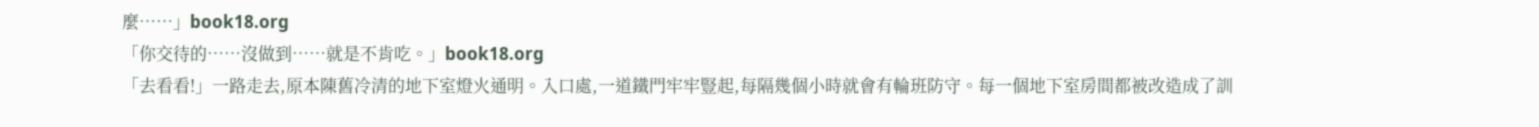麼……」book18.org
「你交待的……沒做到……就是不肯吃。」book18.org
「去看看!」一路走去,原本陳舊冷清的地下室燈火通明。入口處,一道鐵門牢牢豎起,每隔幾個小時就會有輪班防守。每一個地下室房間都被改造成了訓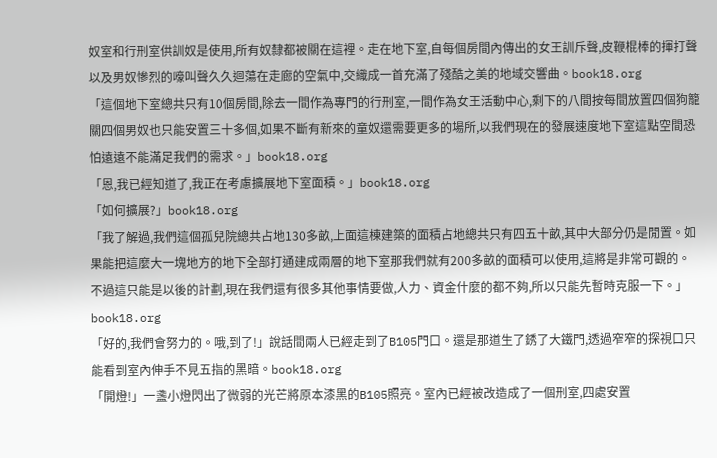奴室和行刑室供訓奴是使用,所有奴隸都被關在這裡。走在地下室,自每個房間內傳出的女王訓斥聲,皮鞭棍棒的揮打聲以及男奴慘烈的嚎叫聲久久迴蕩在走廊的空氣中,交織成一首充滿了殘酷之美的地域交響曲。book18.org
「這個地下室總共只有10個房間,除去一間作為專門的行刑室,一間作為女王活動中心,剩下的八間按每間放置四個狗籠關四個男奴也只能安置三十多個,如果不斷有新來的童奴還需要更多的場所,以我們現在的發展速度地下室這點空間恐怕遠遠不能滿足我們的需求。」book18.org
「恩,我已經知道了,我正在考慮擴展地下室面積。」book18.org
「如何擴展?」book18.org
「我了解過,我們這個孤兒院總共占地130多畝,上面這棟建築的面積占地總共只有四五十畝,其中大部分仍是閒置。如果能把這麼大一塊地方的地下全部打通建成兩層的地下室那我們就有200多畝的面積可以使用,這將是非常可觀的。不過這只能是以後的計劃,現在我們還有很多其他事情要做,人力、資金什麼的都不夠,所以只能先暫時克服一下。」book18.org
「好的,我們會努力的。哦,到了!」說話間兩人已經走到了B105門口。還是那道生了銹了大鐵門,透過窄窄的探視口只能看到室內伸手不見五指的黑暗。book18.org
「開燈!」一盞小燈閃出了微弱的光芒將原本漆黑的B105照亮。室內已經被改造成了一個刑室,四處安置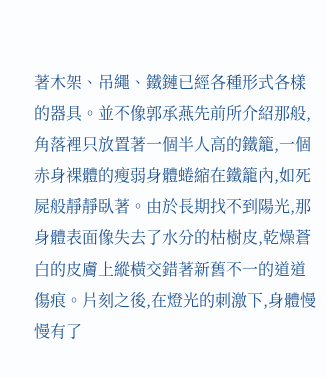著木架、吊繩、鐵鏈已經各種形式各樣的器具。並不像郭承燕先前所介紹那般,角落裡只放置著一個半人高的鐵籠,一個赤身裸體的瘦弱身體蜷縮在鐵籠內,如死屍般靜靜臥著。由於長期找不到陽光,那身體表面像失去了水分的枯樹皮,乾燥蒼白的皮膚上縱橫交錯著新舊不一的道道傷痕。片刻之後,在燈光的刺激下,身體慢慢有了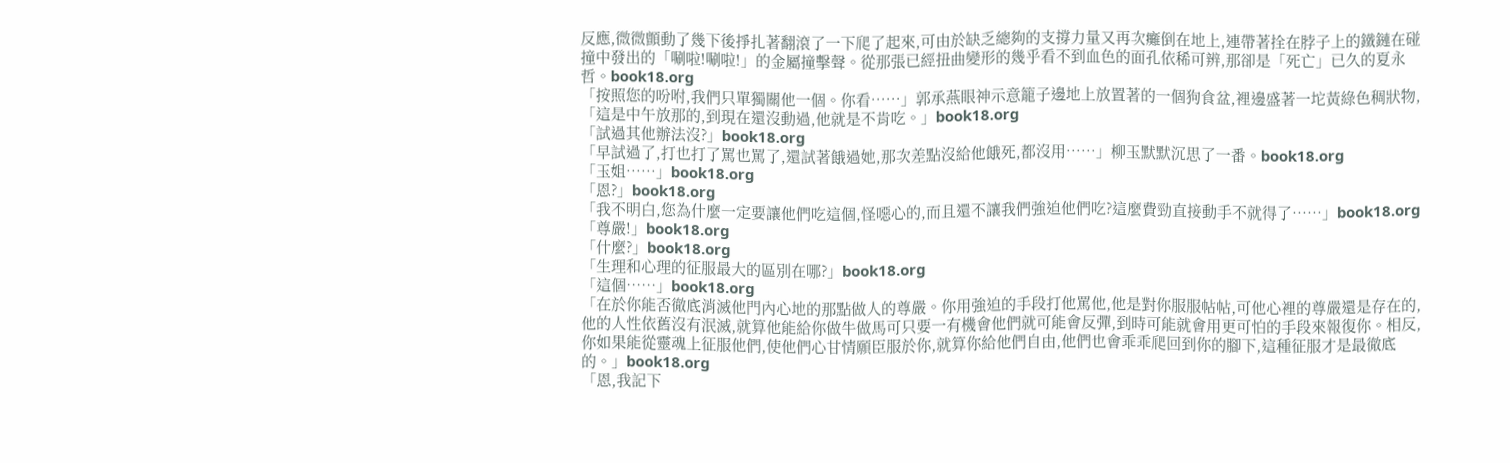反應,微微顫動了幾下後掙扎著翻滾了一下爬了起來,可由於缺乏總夠的支撐力量又再次癱倒在地上,連帶著拴在脖子上的鐵鏈在碰撞中發出的「唰啦!唰啦!」的金屬撞擊聲。從那張已經扭曲變形的幾乎看不到血色的面孔依稀可辨,那卻是「死亡」已久的夏永哲。book18.org
「按照您的吩咐,我們只單獨關他一個。你看……」郭承燕眼神示意籠子邊地上放置著的一個狗食盆,裡邊盛著一坨黃綠色稠狀物,「這是中午放那的,到現在還沒動過,他就是不肯吃。」book18.org
「試過其他辦法沒?」book18.org
「早試過了,打也打了罵也罵了,還試著餓過她,那次差點沒給他餓死,都沒用……」柳玉默默沉思了一番。book18.org
「玉姐……」book18.org
「恩?」book18.org
「我不明白,您為什麼一定要讓他們吃這個,怪噁心的,而且還不讓我們強迫他們吃?這麼費勁直接動手不就得了……」book18.org
「尊嚴!」book18.org
「什麼?」book18.org
「生理和心理的征服最大的區別在哪?」book18.org
「這個……」book18.org
「在於你能否徹底消滅他門內心地的那點做人的尊嚴。你用強迫的手段打他罵他,他是對你服服帖帖,可他心裡的尊嚴還是存在的,他的人性依舊沒有泯滅,就算他能給你做牛做馬可只要一有機會他們就可能會反彈,到時可能就會用更可怕的手段來報復你。相反,你如果能從靈魂上征服他們,使他們心甘情願臣服於你,就算你給他們自由,他們也會乖乖爬回到你的腳下,這種征服才是最徹底的。」book18.org
「恩,我記下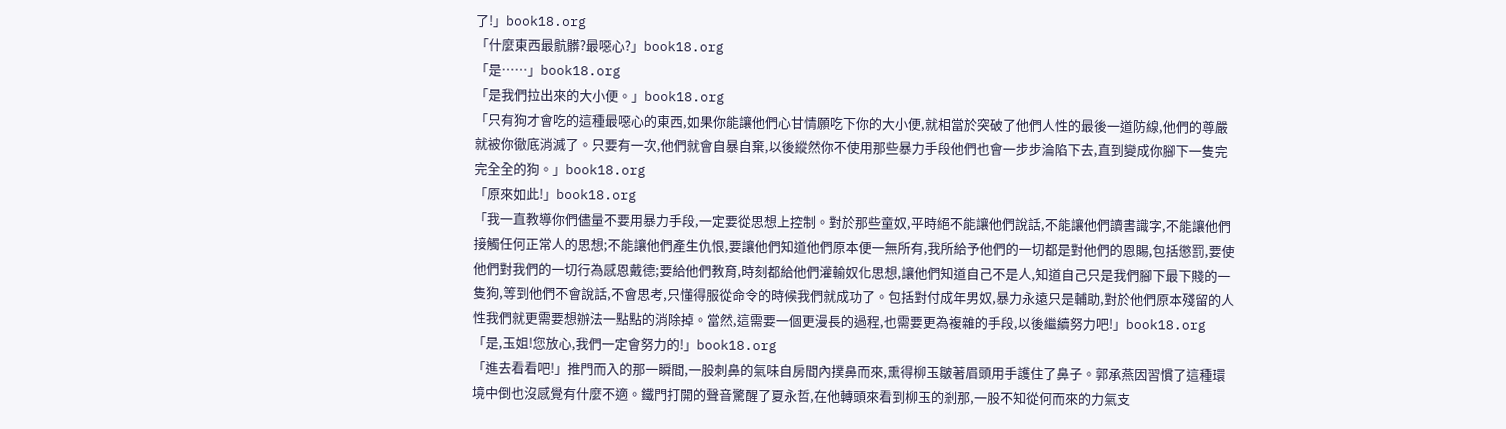了!」book18.org
「什麼東西最骯髒?最噁心?」book18.org
「是……」book18.org
「是我們拉出來的大小便。」book18.org
「只有狗才會吃的這種最噁心的東西,如果你能讓他們心甘情願吃下你的大小便,就相當於突破了他們人性的最後一道防線,他們的尊嚴就被你徹底消滅了。只要有一次,他們就會自暴自棄,以後縱然你不使用那些暴力手段他們也會一步步淪陷下去,直到變成你腳下一隻完完全全的狗。」book18.org
「原來如此!」book18.org
「我一直教導你們儘量不要用暴力手段,一定要從思想上控制。對於那些童奴,平時絕不能讓他們說話,不能讓他們讀書識字,不能讓他們接觸任何正常人的思想;不能讓他們產生仇恨,要讓他們知道他們原本便一無所有,我所給予他們的一切都是對他們的恩賜,包括懲罰,要使他們對我們的一切行為感恩戴德;要給他們教育,時刻都給他們灌輸奴化思想,讓他們知道自己不是人,知道自己只是我們腳下最下賤的一隻狗,等到他們不會說話,不會思考,只懂得服從命令的時候我們就成功了。包括對付成年男奴,暴力永遠只是輔助,對於他們原本殘留的人性我們就更需要想辦法一點點的消除掉。當然,這需要一個更漫長的過程,也需要更為複雜的手段,以後繼續努力吧!」book18.org
「是,玉姐!您放心,我們一定會努力的!」book18.org
「進去看看吧!」推門而入的那一瞬間,一股刺鼻的氣味自房間內撲鼻而來,熏得柳玉皺著眉頭用手護住了鼻子。郭承燕因習慣了這種環境中倒也沒感覺有什麼不適。鐵門打開的聲音驚醒了夏永哲,在他轉頭來看到柳玉的剎那,一股不知從何而來的力氣支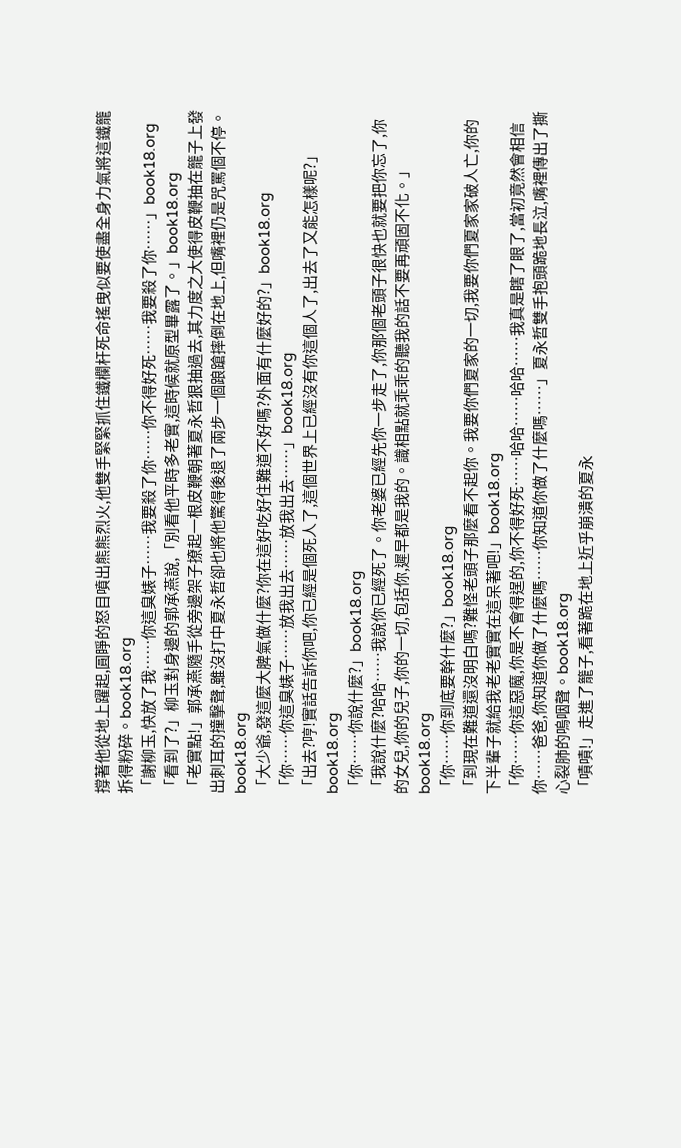撐著他從地上躍起,圓睜的怒目噴出熊熊烈火,他雙手緊緊抓住鐵欄杆死命搖曳似要使盡全身力氣將這鐵籠拆得粉碎。book18.org
「謝柳玉,快放了我……你這臭婊子……我要殺了你……你不得好死……我要殺了你……」book18.org
「看到了?」柳玉對身邊的郭承燕說,「別看他平時多老實,這時候就原型畢露了。」book18.org
「老實點!」郭承燕隨手從旁邊架子撩起一根皮鞭朝著夏永哲狠抽過去,其力度之大使得皮鞭抽在籠子上發出刺耳的撞擊聲,雖沒打中夏永哲卻也將他驚得後退了兩步一個踉蹌摔倒在地上,但嘴裡仍是咒罵個不停。book18.org
「大少爺,發這麼大脾氣做什麼?你在這好吃好住難道不好嗎?外面有什麼好的?」book18.org
「你……你這臭婊子……放我出去……放我出去……」book18.org
「出去?哼!實話告訴你吧,你已經是個死人了,這個世界上已經沒有你這個人了,出去了又能怎樣呢?」book18.org
「你……你說什麼?」book18.org
「我說什麼?哈哈……我說你已經死了。你老婆已經先你一步走了,你那個老頭子很快也就要把你忘了,你的女兒,你的兒子,你的一切,包括你,遲早都是我的。識相點就乖乖的聽我的話不要再頑固不化。」book18.org
「你……你到底要幹什麼?」book18.org
「到現在難道還沒明白嗎?難怪老頭子那麼看不起你。我要你們夏家的一切,我要你們夏家家破人亡,你的下半輩子就給我老老實實在這呆著吧!」book18.org
「你……你這惡魔,你是不會得逞的,你不得好死……哈哈……哈哈……我真是瞎了眼了,當初竟然會相信你……爸爸,你知道你做了什麼嗎……你知道你做了什麼嗎……」夏永哲雙手抱頭跪地長泣,嘴裡傳出了撕心裂肺的嗚咽聲。book18.org
「嘖嘖!」走進了籠子,看著跪在地上近乎崩潰的夏永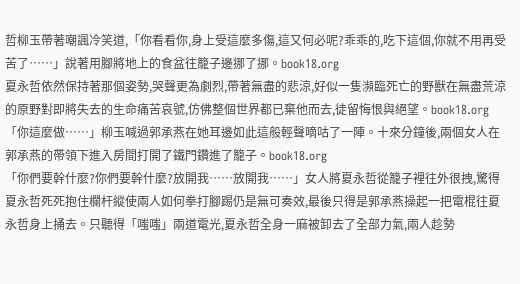哲柳玉帶著嘲諷冷笑道,「你看看你,身上受這麼多傷,這又何必呢?乖乖的,吃下這個,你就不用再受苦了……」說著用腳將地上的食盆往籠子邊挪了挪。book18.org
夏永哲依然保持著那個姿勢,哭聲更為劇烈,帶著無盡的悲涼,好似一隻瀕臨死亡的野獸在無盡荒涼的原野對即將失去的生命痛苦哀號,仿佛整個世界都已棄他而去,徒留悔恨與絕望。book18.org
「你這麼做……」柳玉喊過郭承燕在她耳邊如此這般輕聲嘀咕了一陣。十來分鐘後,兩個女人在郭承燕的帶領下進入房間打開了鐵門鑽進了籠子。book18.org
「你們要幹什麼?你們要幹什麼?放開我……放開我……」女人將夏永哲從籠子裡往外很拽,驚得夏永哲死死抱住欄杆縱使兩人如何拳打腳踢仍是無可奏效,最後只得是郭承燕操起一把電棍往夏永哲身上捅去。只聽得「嗤嗤」兩道電光,夏永哲全身一麻被卸去了全部力氣,兩人趁勢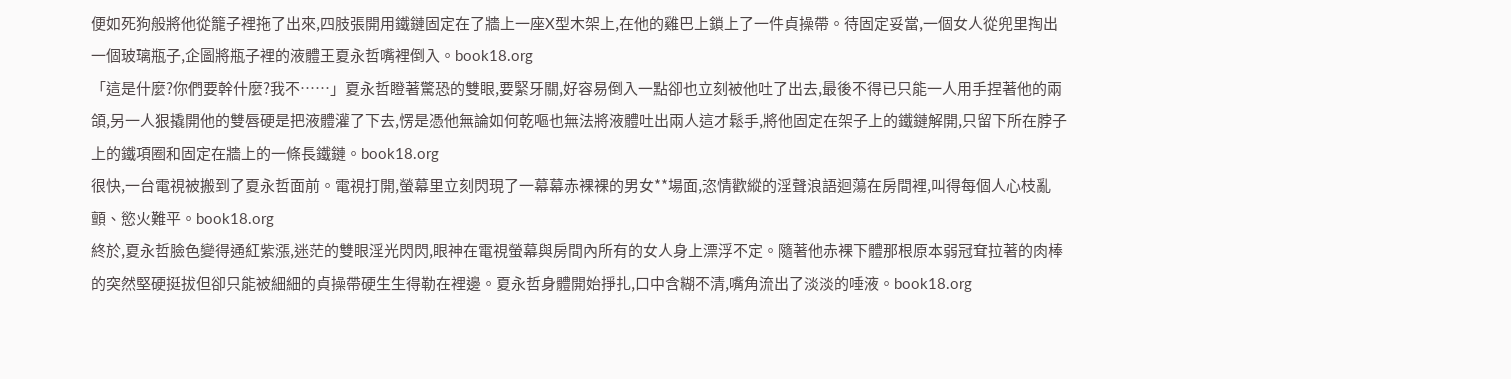便如死狗般將他從籠子裡拖了出來,四肢張開用鐵鏈固定在了牆上一座X型木架上,在他的雞巴上鎖上了一件貞操帶。待固定妥當,一個女人從兜里掏出一個玻璃瓶子,企圖將瓶子裡的液體王夏永哲嘴裡倒入。book18.org
「這是什麼?你們要幹什麼?我不……」夏永哲瞪著驚恐的雙眼,要緊牙關,好容易倒入一點卻也立刻被他吐了出去,最後不得已只能一人用手捏著他的兩頜,另一人狠撬開他的雙唇硬是把液體灌了下去,愣是憑他無論如何乾嘔也無法將液體吐出兩人這才鬆手,將他固定在架子上的鐵鏈解開,只留下所在脖子上的鐵項圈和固定在牆上的一條長鐵鏈。book18.org
很快,一台電視被搬到了夏永哲面前。電視打開,螢幕里立刻閃現了一幕幕赤裸裸的男女**場面,恣情歡縱的淫聲浪語迴蕩在房間裡,叫得每個人心枝亂顫、慾火難平。book18.org
終於,夏永哲臉色變得通紅紫漲,迷茫的雙眼淫光閃閃,眼神在電視螢幕與房間內所有的女人身上漂浮不定。隨著他赤裸下體那根原本弱冠耷拉著的肉棒的突然堅硬挺拔但卻只能被細細的貞操帶硬生生得勒在裡邊。夏永哲身體開始掙扎,口中含糊不清,嘴角流出了淡淡的唾液。book18.org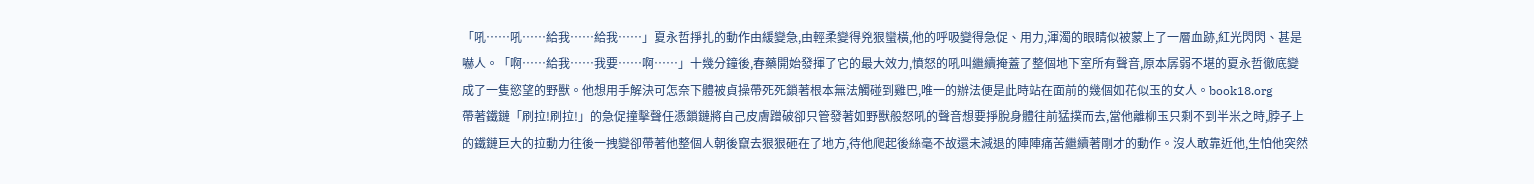「吼……吼……給我……給我……」夏永哲掙扎的動作由緩變急,由輕柔變得兇狠蠻橫,他的呼吸變得急促、用力,渾濁的眼睛似被蒙上了一層血跡,紅光閃閃、甚是嚇人。「啊……給我……我要……啊……」十幾分鐘後,春藥開始發揮了它的最大效力,憤怒的吼叫繼續掩蓋了整個地下室所有聲音,原本孱弱不堪的夏永哲徹底變成了一隻慾望的野獸。他想用手解決可怎奈下體被貞操帶死死鎖著根本無法觸碰到雞巴,唯一的辦法便是此時站在面前的幾個如花似玉的女人。book18.org
帶著鐵鏈「刷拉!刷拉!」的急促撞擊聲任憑鎖鏈將自己皮膚蹭破卻只管發著如野獸般怒吼的聲音想要掙脫身體往前猛撲而去,當他離柳玉只剩不到半米之時,脖子上的鐵鏈巨大的拉動力往後一拽變卻帶著他整個人朝後竄去狠狠砸在了地方,待他爬起後絲毫不故還未減退的陣陣痛苦繼續著剛才的動作。沒人敢靠近他,生怕他突然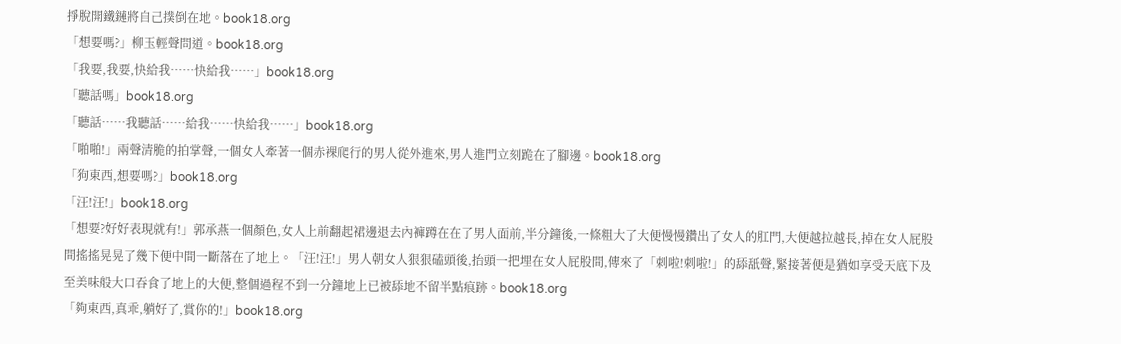掙脫開鐵鏈將自己撲倒在地。book18.org
「想要嗎?」柳玉輕聲問道。book18.org
「我要,我要,快給我……快給我……」book18.org
「聽話嗎」book18.org
「聽話……我聽話……給我……快給我……」book18.org
「啪啪!」兩聲清脆的拍掌聲,一個女人牽著一個赤裸爬行的男人從外進來,男人進門立刻跪在了腳邊。book18.org
「狗東西,想要嗎?」book18.org
「汪!汪!」book18.org
「想要?好好表現就有!」郭承燕一個顏色,女人上前翻起裙邊退去內褲蹲在在了男人面前,半分鐘後,一條粗大了大便慢慢鑽出了女人的肛門,大便越拉越長,掉在女人屁股間搖搖晃晃了幾下便中間一斷落在了地上。「汪!汪!」男人朝女人狠狠磕頭後,抬頭一把埋在女人屁股間,傳來了「刺啦!刺啦!」的舔舐聲,緊接著便是猶如享受天底下及至美味般大口吞食了地上的大便,整個過程不到一分鐘地上已被舔地不留半點痕跡。book18.org
「夠東西,真乖,躺好了,賞你的!」book18.org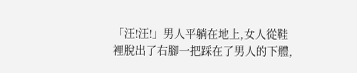「汪!汪!」男人平躺在地上,女人從鞋裡脫出了右腳一把踩在了男人的下體,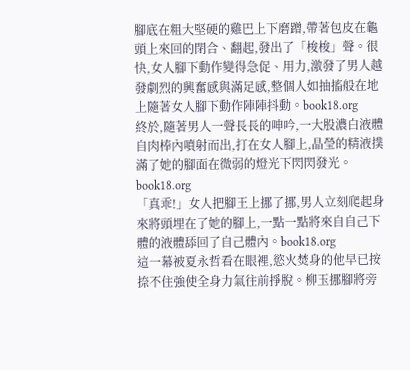腳底在粗大堅硬的雞巴上下磨蹭,帶著包皮在龜頭上來回的閉合、翻起,發出了「梭梭」聲。很快,女人腳下動作變得急促、用力,激發了男人越發劇烈的興奮感與滿足感,整個人如抽搐般在地上隨著女人腳下動作陣陣抖動。book18.org
終於,隨著男人一聲長長的呻吟,一大股濃白液體自肉棒內噴射而出,打在女人腳上,晶瑩的精液撲滿了她的腳面在微弱的燈光下閃閃發光。book18.org
「真乖!」女人把腳王上挪了挪,男人立刻爬起身來將頭埋在了她的腳上,一點一點將來自自己下體的液體舔回了自己體內。book18.org
這一幕被夏永哲看在眼裡,慾火焚身的他早已按捺不住強使全身力氣往前掙脫。柳玉挪腳將旁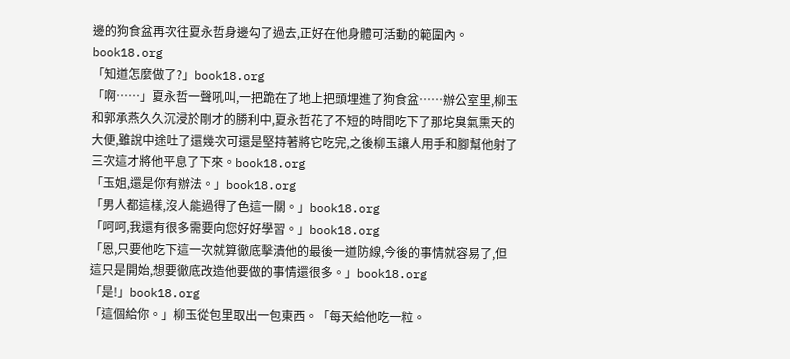邊的狗食盆再次往夏永哲身邊勾了過去,正好在他身體可活動的範圍內。book18.org
「知道怎麼做了?」book18.org
「啊……」夏永哲一聲吼叫,一把跪在了地上把頭埋進了狗食盆……辦公室里,柳玉和郭承燕久久沉浸於剛才的勝利中,夏永哲花了不短的時間吃下了那坨臭氣熏天的大便,雖說中途吐了還幾次可還是堅持著將它吃完,之後柳玉讓人用手和腳幫他射了三次這才將他平息了下來。book18.org
「玉姐,還是你有辦法。」book18.org
「男人都這樣,沒人能過得了色這一關。」book18.org
「呵呵,我還有很多需要向您好好學習。」book18.org
「恩,只要他吃下這一次就算徹底擊潰他的最後一道防線,今後的事情就容易了,但這只是開始,想要徹底改造他要做的事情還很多。」book18.org
「是!」book18.org
「這個給你。」柳玉從包里取出一包東西。「每天給他吃一粒。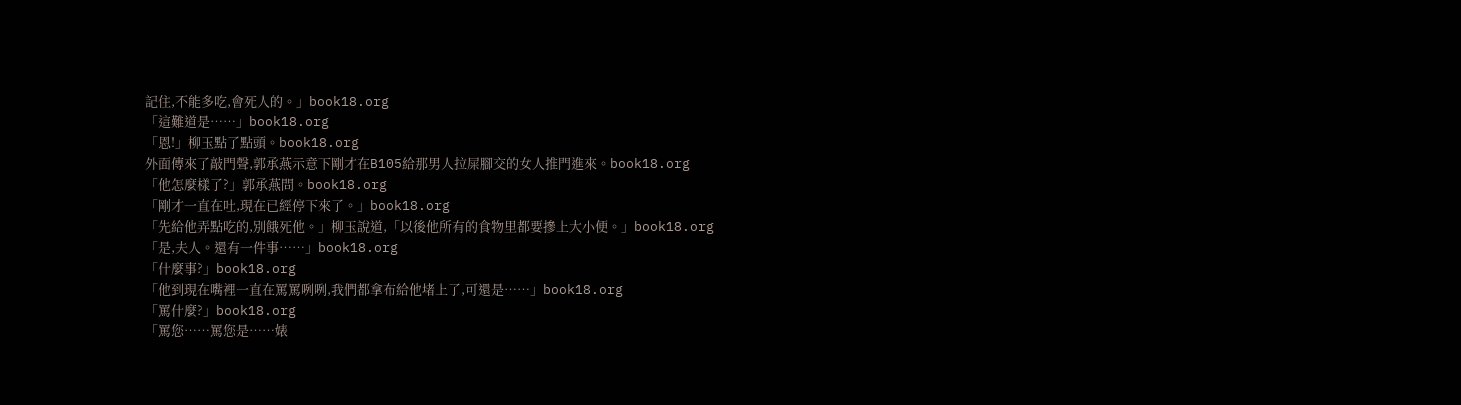記住,不能多吃,會死人的。」book18.org
「這難道是……」book18.org
「恩!」柳玉點了點頭。book18.org
外面傳來了敲門聲,郭承燕示意下剛才在B105給那男人拉屎腳交的女人推門進來。book18.org
「他怎麼樣了?」郭承燕問。book18.org
「剛才一直在吐,現在已經停下來了。」book18.org
「先給他弄點吃的,別餓死他。」柳玉說道,「以後他所有的食物里都要摻上大小便。」book18.org
「是,夫人。還有一件事……」book18.org
「什麼事?」book18.org
「他到現在嘴裡一直在罵罵咧咧,我們都拿布給他堵上了,可還是……」book18.org
「罵什麼?」book18.org
「罵您……罵您是……婊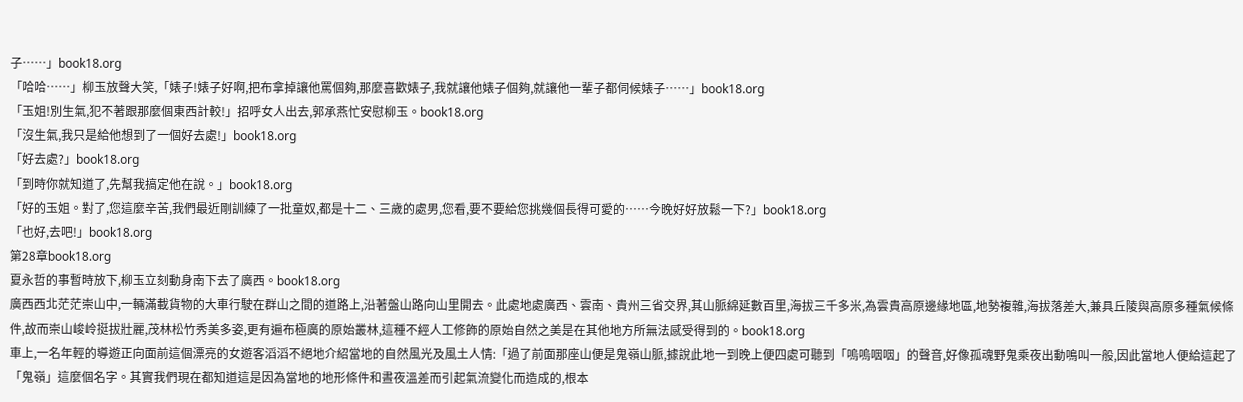子……」book18.org
「哈哈……」柳玉放聲大笑,「婊子!婊子好啊,把布拿掉讓他罵個夠,那麼喜歡婊子,我就讓他婊子個夠,就讓他一輩子都伺候婊子……」book18.org
「玉姐!別生氣,犯不著跟那麼個東西計較!」招呼女人出去,郭承燕忙安慰柳玉。book18.org
「沒生氣,我只是給他想到了一個好去處!」book18.org
「好去處?」book18.org
「到時你就知道了,先幫我搞定他在說。」book18.org
「好的玉姐。對了,您這麼辛苦,我們最近剛訓練了一批童奴,都是十二、三歲的處男,您看,要不要給您挑幾個長得可愛的……今晚好好放鬆一下?」book18.org
「也好,去吧!」book18.org
第28章book18.org
夏永哲的事暫時放下,柳玉立刻動身南下去了廣西。book18.org
廣西西北茫茫崇山中,一輛滿載貨物的大車行駛在群山之間的道路上,沿著盤山路向山里開去。此處地處廣西、雲南、貴州三省交界,其山脈綿延數百里,海拔三千多米,為雲貴高原邊緣地區,地勢複雜,海拔落差大,兼具丘陵與高原多種氣候條件,故而崇山峻岭挺拔壯麗,茂林松竹秀美多姿,更有遍布極廣的原始叢林,這種不經人工修飾的原始自然之美是在其他地方所無法感受得到的。book18.org
車上,一名年輕的導遊正向面前這個漂亮的女遊客滔滔不絕地介紹當地的自然風光及風土人情:「過了前面那座山便是鬼嶺山脈,據說此地一到晚上便四處可聽到「嗚嗚咽咽」的聲音,好像孤魂野鬼乘夜出動鳴叫一般,因此當地人便給這起了「鬼嶺」這麼個名字。其實我們現在都知道這是因為當地的地形條件和晝夜溫差而引起氣流變化而造成的,根本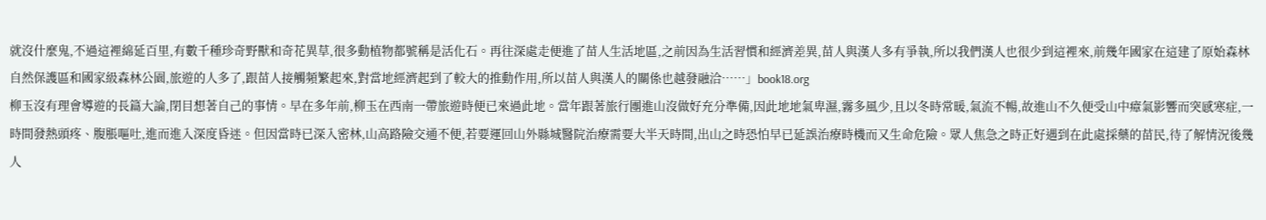就沒什麼鬼,不過這裡綿延百里,有數千種珍奇野獸和奇花異草,很多動植物都號稱是活化石。再往深處走便進了苗人生活地區,之前因為生活習慣和經濟差異,苗人與漢人多有爭執,所以我們漢人也很少到這裡來,前幾年國家在這建了原始森林自然保護區和國家級森林公園,旅遊的人多了,跟苗人接觸頻繁起來,對當地經濟起到了較大的推動作用,所以苗人與漢人的關係也越發融洽……」book18.org
柳玉沒有理會導遊的長篇大論,閉目想著自己的事情。早在多年前,柳玉在西南一帶旅遊時便已來過此地。當年跟著旅行團進山沒做好充分準備,因此地地氣卑濕,霧多風少,且以冬時常暖,氣流不暢,故進山不久便受山中瘴氣影響而突感寒症,一時間發熱頭疼、腹脹嘔吐,進而進入深度昏迷。但因當時已深入密林,山高路險交通不便,若要運回山外縣城醫院治療需要大半天時間,出山之時恐怕早已延誤治療時機而又生命危險。眾人焦急之時正好遇到在此處採藥的苗民,待了解情況後幾人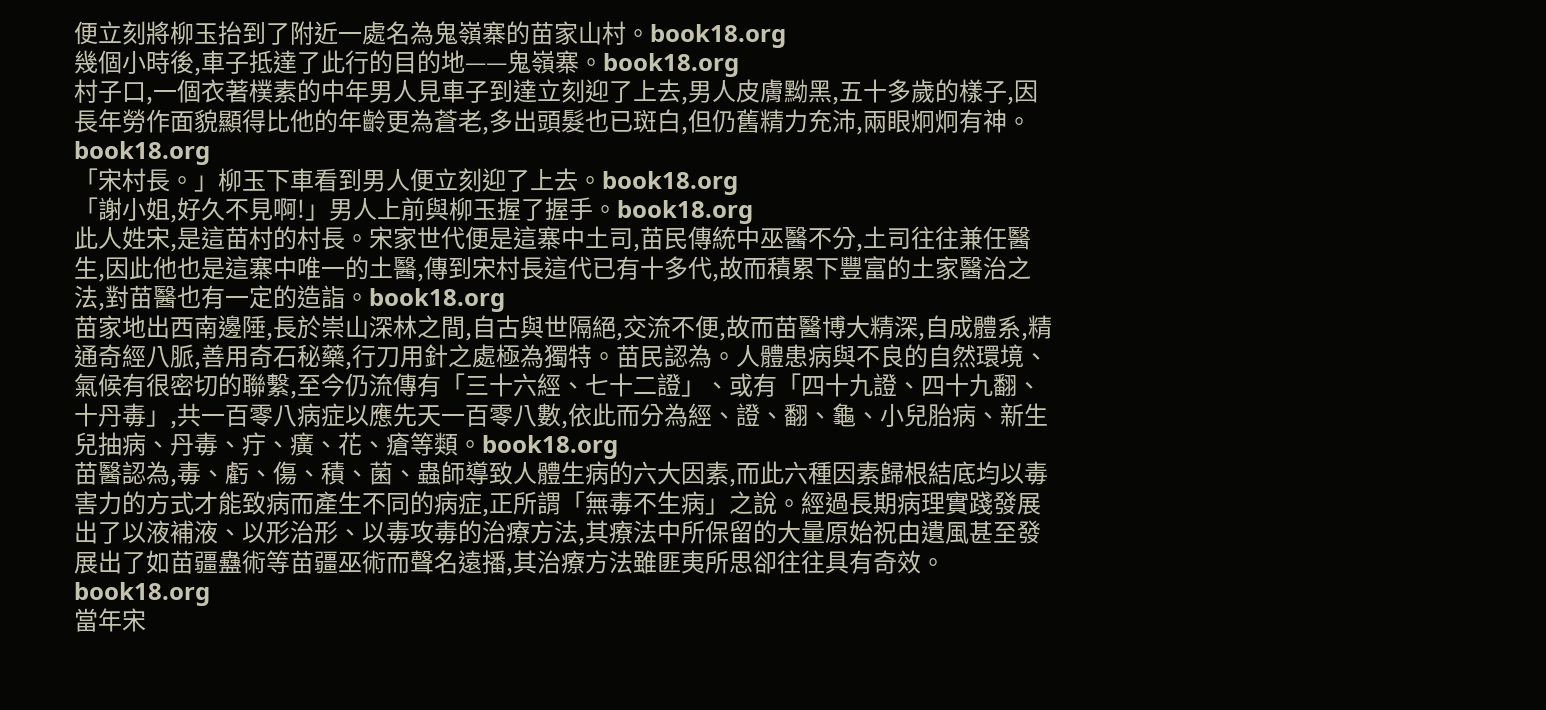便立刻將柳玉抬到了附近一處名為鬼嶺寨的苗家山村。book18.org
幾個小時後,車子抵達了此行的目的地——鬼嶺寨。book18.org
村子口,一個衣著樸素的中年男人見車子到達立刻迎了上去,男人皮膚黝黑,五十多歲的樣子,因長年勞作面貌顯得比他的年齡更為蒼老,多出頭髮也已斑白,但仍舊精力充沛,兩眼炯炯有神。book18.org
「宋村長。」柳玉下車看到男人便立刻迎了上去。book18.org
「謝小姐,好久不見啊!」男人上前與柳玉握了握手。book18.org
此人姓宋,是這苗村的村長。宋家世代便是這寨中土司,苗民傳統中巫醫不分,土司往往兼任醫生,因此他也是這寨中唯一的土醫,傳到宋村長這代已有十多代,故而積累下豐富的土家醫治之法,對苗醫也有一定的造詣。book18.org
苗家地出西南邊陲,長於崇山深林之間,自古與世隔絕,交流不便,故而苗醫博大精深,自成體系,精通奇經八脈,善用奇石秘藥,行刀用針之處極為獨特。苗民認為。人體患病與不良的自然環境、氣候有很密切的聯繫,至今仍流傳有「三十六經、七十二證」、或有「四十九證、四十九翻、十丹毒」,共一百零八病症以應先天一百零八數,依此而分為經、證、翻、龜、小兒胎病、新生兒抽病、丹毒、疔、癀、花、瘡等類。book18.org
苗醫認為,毒、虧、傷、積、菌、蟲師導致人體生病的六大因素,而此六種因素歸根結底均以毒害力的方式才能致病而產生不同的病症,正所謂「無毒不生病」之說。經過長期病理實踐發展出了以液補液、以形治形、以毒攻毒的治療方法,其療法中所保留的大量原始祝由遺風甚至發展出了如苗疆蠱術等苗疆巫術而聲名遠播,其治療方法雖匪夷所思卻往往具有奇效。book18.org
當年宋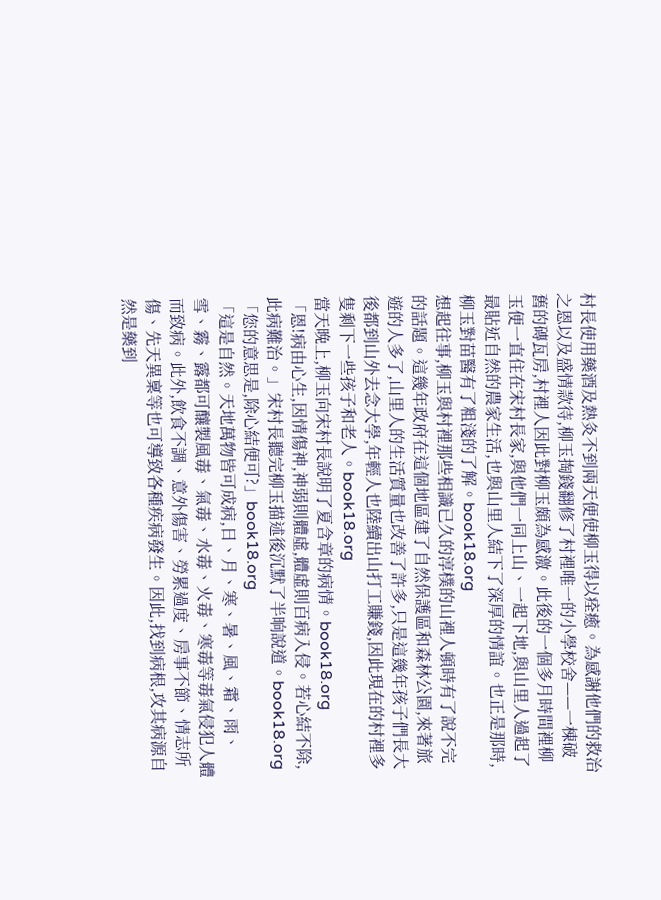村長使用藥酒及熱灸不到兩天便使柳玉得以痊癒。為感謝他們的救治之恩以及盛情款待,柳玉掏錢翻修了村裡唯一的小學校舍——一棟破舊的磚瓦房,村裡人因此對柳玉頗為感激。此後的一個多月時間裡柳玉便一直住在宋村長家,與他們一同上山、一起下地,與山里人過起了最貼近自然的農家生活,也與山里人結下了深厚的情誼。也正是那時,柳玉對苗醫有了粗淺的了解。book18.org
想起往事,柳玉與村裡那些相識已久的淳樸的山裡人頓時有了說不完的話題。這幾年政府在這個地區建了自然保護區和森林公園,來著旅遊的人多了,山里人的生活質量也改善了許多,只是這幾年孩子們長大後都到山外去念大學,年輕人也陸續出山打工賺錢,因此現在的村裡多隻剩下一些孩子和老人。book18.org
當天晚上,柳玉向宋村長說明了夏含章的病情。book18.org
「恩!病由心生,因情傷神,神弱則體虛,體虛則百病入侵。若心結不除,此病難治。」宋村長聽完柳玉描述後沉默了半晌說道。book18.org
「您的意思是,除心結便可?」book18.org
「這是自然。天地萬物皆可成病,日、月、寒、暑、風、霜、雨、雪、霧、露都可釀製風毒、氣毒、水毒、火毒、寒毒等毒氣侵犯人體而致病。此外,飲食不調、意外傷害、勞累過度、房事不節、情志所傷、先天異稟等也可導致各種疾病發生。因此,找到病根,攻其病源自然是藥到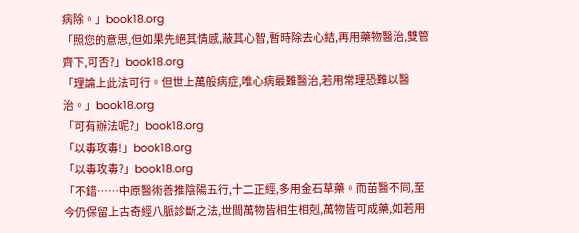病除。」book18.org
「照您的意思,但如果先絕其情感,蔽其心智,暫時除去心結,再用藥物醫治,雙管齊下,可否?」book18.org
「理論上此法可行。但世上萬般病症,唯心病最難醫治,若用常理恐難以醫治。」book18.org
「可有辦法呢?」book18.org
「以毒攻毒!」book18.org
「以毒攻毒?」book18.org
「不錯……中原醫術善推陰陽五行,十二正經,多用金石草藥。而苗醫不同,至今仍保留上古奇經八脈診斷之法,世間萬物皆相生相剋,萬物皆可成藥,如若用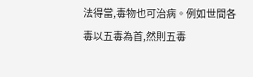法得當,毒物也可治病。例如世間各毒以五毒為首,然則五毒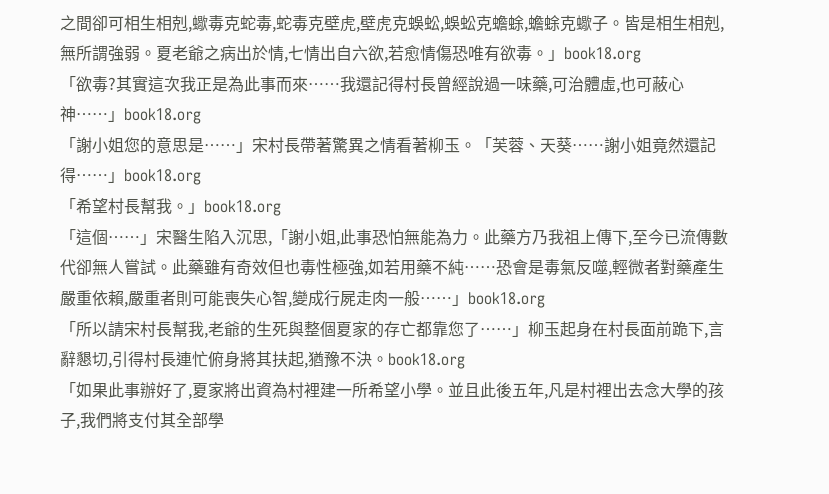之間卻可相生相剋,蠍毒克蛇毒,蛇毒克壁虎,壁虎克蜈蚣,蜈蚣克蟾蜍,蟾蜍克蠍子。皆是相生相剋,無所謂強弱。夏老爺之病出於情,七情出自六欲,若愈情傷恐唯有欲毒。」book18.org
「欲毒?其實這次我正是為此事而來……我還記得村長曾經說過一味藥,可治體虛,也可蔽心神……」book18.org
「謝小姐您的意思是……」宋村長帶著驚異之情看著柳玉。「芙蓉、天葵……謝小姐竟然還記得……」book18.org
「希望村長幫我。」book18.org
「這個……」宋醫生陷入沉思,「謝小姐,此事恐怕無能為力。此藥方乃我祖上傳下,至今已流傳數代卻無人嘗試。此藥雖有奇效但也毒性極強,如若用藥不純……恐會是毒氣反噬,輕微者對藥產生嚴重依賴,嚴重者則可能喪失心智,變成行屍走肉一般……」book18.org
「所以請宋村長幫我,老爺的生死與整個夏家的存亡都靠您了……」柳玉起身在村長面前跪下,言辭懇切,引得村長連忙俯身將其扶起,猶豫不決。book18.org
「如果此事辦好了,夏家將出資為村裡建一所希望小學。並且此後五年,凡是村裡出去念大學的孩子,我們將支付其全部學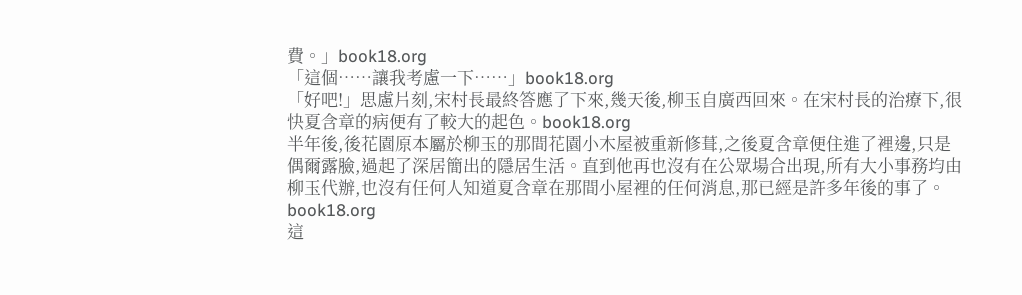費。」book18.org
「這個……讓我考慮一下……」book18.org
「好吧!」思慮片刻,宋村長最終答應了下來,幾天後,柳玉自廣西回來。在宋村長的治療下,很快夏含章的病便有了較大的起色。book18.org
半年後,後花園原本屬於柳玉的那間花園小木屋被重新修葺,之後夏含章便住進了裡邊,只是偶爾露臉,過起了深居簡出的隱居生活。直到他再也沒有在公眾場合出現,所有大小事務均由柳玉代辦,也沒有任何人知道夏含章在那間小屋裡的任何消息,那已經是許多年後的事了。book18.org
這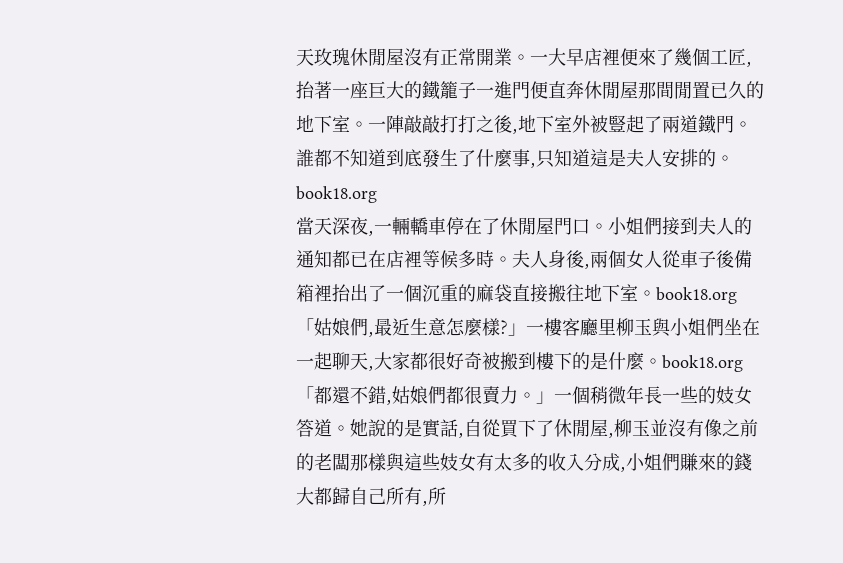天玫瑰休閒屋沒有正常開業。一大早店裡便來了幾個工匠,抬著一座巨大的鐵籠子一進門便直奔休閒屋那間閒置已久的地下室。一陣敲敲打打之後,地下室外被豎起了兩道鐵門。誰都不知道到底發生了什麼事,只知道這是夫人安排的。book18.org
當天深夜,一輛轎車停在了休閒屋門口。小姐們接到夫人的通知都已在店裡等候多時。夫人身後,兩個女人從車子後備箱裡抬出了一個沉重的麻袋直接搬往地下室。book18.org
「姑娘們,最近生意怎麼樣?」一樓客廳里柳玉與小姐們坐在一起聊天,大家都很好奇被搬到樓下的是什麼。book18.org
「都還不錯,姑娘們都很賣力。」一個稍微年長一些的妓女答道。她說的是實話,自從買下了休閒屋,柳玉並沒有像之前的老闆那樣與這些妓女有太多的收入分成,小姐們賺來的錢大都歸自己所有,所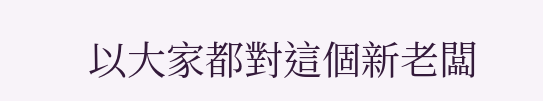以大家都對這個新老闆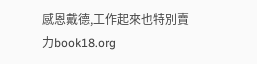感恩戴德,工作起來也特別賣力book18.org